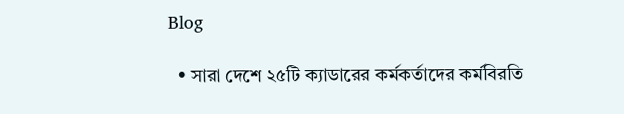Blog

  • সারা দেশে ২৫টি ক্যাডারের কর্মকর্তাদের কর্মবিরতি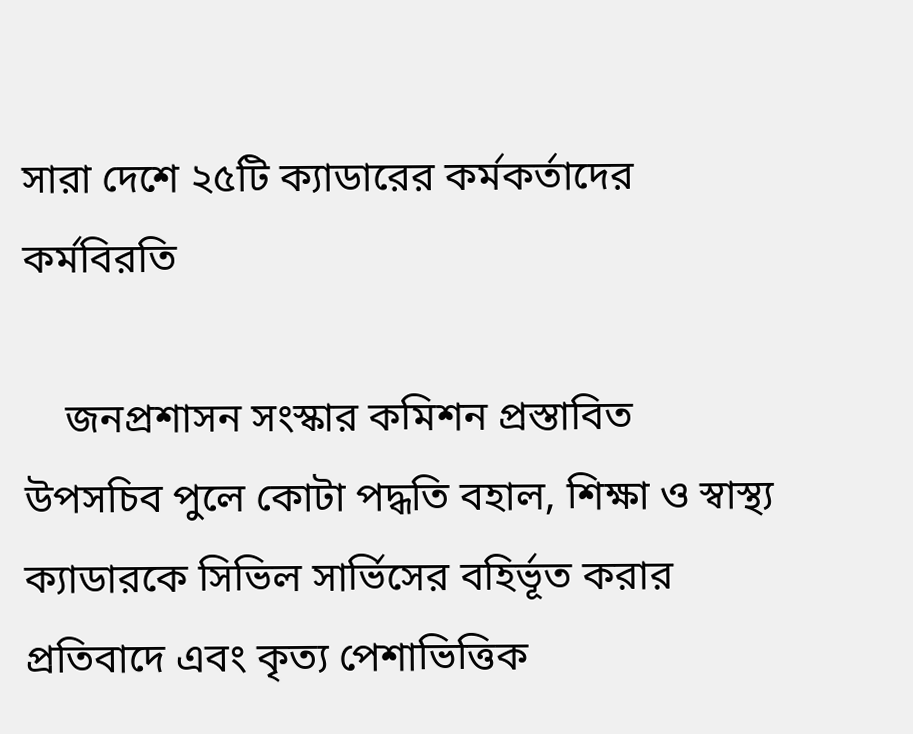সারা দেশে ২৫টি ক্যাডারের কর্মকর্তাদের কর্মবিরতি

    জনপ্রশাসন সংস্কার কমিশন প্রস্তাবিত উপসচিব পুলে কোটা পদ্ধতি বহাল, শিক্ষা ও স্বাস্থ্য ক্যাডারকে সিভিল সার্ভিসের বহির্ভূত করার প্রতিবাদে এবং কৃত্য পেশাভিত্তিক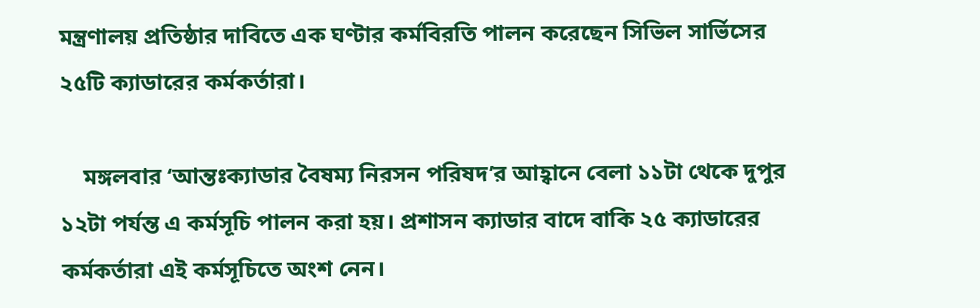মন্ত্রণালয় প্রতিষ্ঠার দাবিতে এক ঘণ্টার কর্মবিরতি পালন করেছেন সিভিল সার্ভিসের ২৫টি ক্যাডারের কর্মকর্তারা।

    মঙ্গলবার ‘আন্তঃক্যাডার বৈষম্য নিরসন পরিষদ’র আহ্বানে বেলা ১১টা থেকে দুপুর ১২টা পর্যন্ত এ কর্মসূচি পালন করা হয়। প্রশাসন ক্যাডার বাদে বাকি ২৫ ক্যাডারের কর্মকর্তারা এই কর্মসূচিতে অংশ নেন।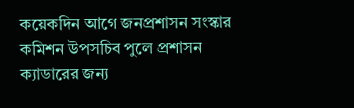কয়েকদিন আগে জনপ্রশাসন সংস্কার কমিশন উপসচিব পুলে প্রশাসন ক্যাডারের জন্য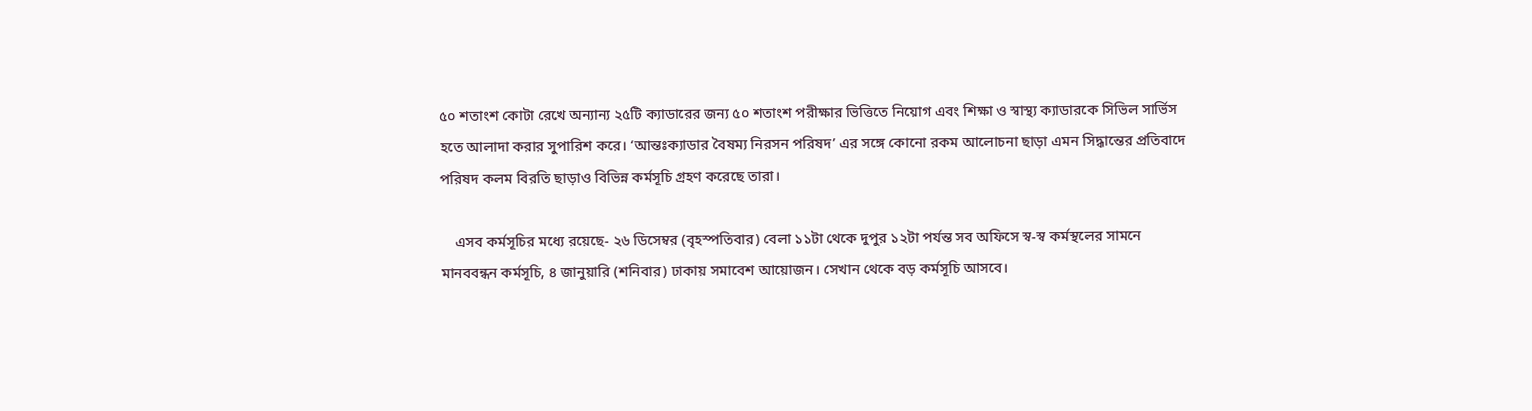৫০ শতাংশ কোটা রেখে অন্যান্য ২৫টি ক্যাডারের জন্য ৫০ শতাংশ পরীক্ষার ভিত্তিতে নিয়োগ এবং শিক্ষা ও স্বাস্থ্য ক্যাডারকে সিভিল সার্ভিস হতে আলাদা করার সুপারিশ করে। ‘আন্তঃক্যাডার বৈষম্য নিরসন পরিষদ’ এর সঙ্গে কোনো রকম আলোচনা ছাড়া এমন সিদ্ধান্তের প্রতিবাদে পরিষদ কলম বিরতি ছাড়াও বিভিন্ন কর্মসূচি গ্রহণ করেছে তারা।

    এসব কর্মসূচির মধ্যে রয়েছে- ২৬ ডিসেম্বর (বৃহস্পতিবার) বেলা ১১টা থেকে দুপুর ১২টা পর্যন্ত সব অফিসে স্ব-স্ব কর্মস্থলের সামনে মানববন্ধন কর্মসূচি, ৪ জানুয়ারি (শনিবার) ঢাকায় সমাবেশ আয়োজন। সেখান থেকে বড় কর্মসূচি আসবে।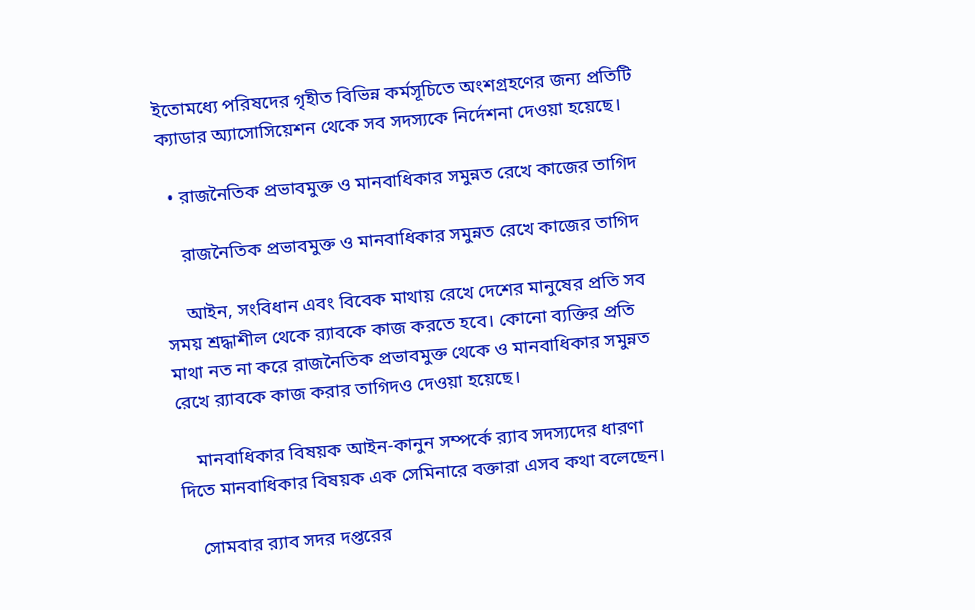ইতোমধ্যে পরিষদের গৃহীত বিভিন্ন কর্মসূচিতে অংশগ্রহণের জন্য প্রতিটি ক্যাডার অ্যাসোসিয়েশন থেকে সব সদস্যকে নির্দেশনা দেওয়া হয়েছে।

  • রাজনৈতিক প্রভাবমুক্ত ও মানবাধিকার সমুন্নত রেখে কাজের তাগিদ

    রাজনৈতিক প্রভাবমুক্ত ও মানবাধিকার সমুন্নত রেখে কাজের তাগিদ

    আইন, সংবিধান এবং বিবেক মাথায় রেখে দেশের মানুষের প্রতি সব সময় শ্রদ্ধাশীল থেকে র‌্যাবকে কাজ করতে হবে। কোনো ব্যক্তির প্রতি মাথা নত না করে রাজনৈতিক প্রভাবমুক্ত থেকে ও মানবাধিকার সমুন্নত রেখে র‌্যাবকে কাজ করার তাগিদও দেওয়া হয়েছে।

    মানবাধিকার বিষয়ক আইন-কানুন সম্পর্কে র‌্যাব সদস্যদের ধারণা দিতে মানবাধিকার বিষয়ক এক সেমিনারে বক্তারা এসব কথা বলেছেন।

    সোমবার র‌্যাব সদর দপ্তরের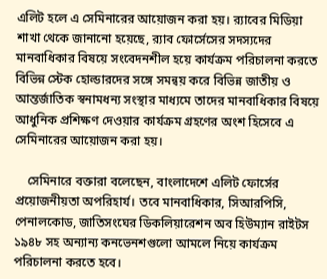এলিট হলে এ সেমিনারের আয়োজন করা হয়। র‌্যাবের মিডিয়া শাখা থেকে জানানো হয়েছে, র‌্যাব ফোর্সেসের সদস্যদের মানবাধিকার বিষয়ে সংবেদনশীল হয়ে কার্যক্রম পরিচালনা করতে বিভিন্ন স্টেক হোল্ডারদের সঙ্গে সমন্বয় করে বিভিন্ন জাতীয় ও আন্তর্জাতিক স্বনামধন্য সংস্থার মাধ্যমে তাদের মানবাধিকার বিষয়ে আধুনিক প্রশিক্ষণ দেওয়ার কার্যক্রম গ্রহণের অংশ হিসেবে এ সেমিনারের আয়োজন করা হয়।

    সেমিনারে বক্তারা বলেছেন, বাংলাদেশে এলিট ফোর্সের প্রয়োজনীয়তা অপরিহার্য। তবে মানবাধিকার, সিআরপিসি, পেনালকোড, জাতিসংঘের ডিকলিয়ারেশন অব হিউম্যান রাইটস ১৯৪৮ সহ অন্যান্য কনভেনশগুলো আমলে নিয়ে কার্যক্রম পরিচালনা করতে হবে।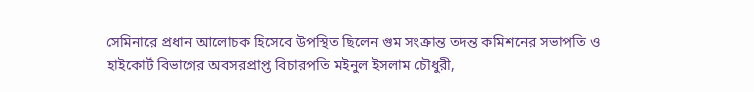সেমিনারে প্রধান আলোচক হিসেবে উপস্থিত ছিলেন গুম সংক্রান্ত তদন্ত কমিশনের সভাপতি ও হাইকোর্ট বিভাগের অবসরপ্রাপ্ত বিচারপতি মইনুল ইসলাম চৌধুরী,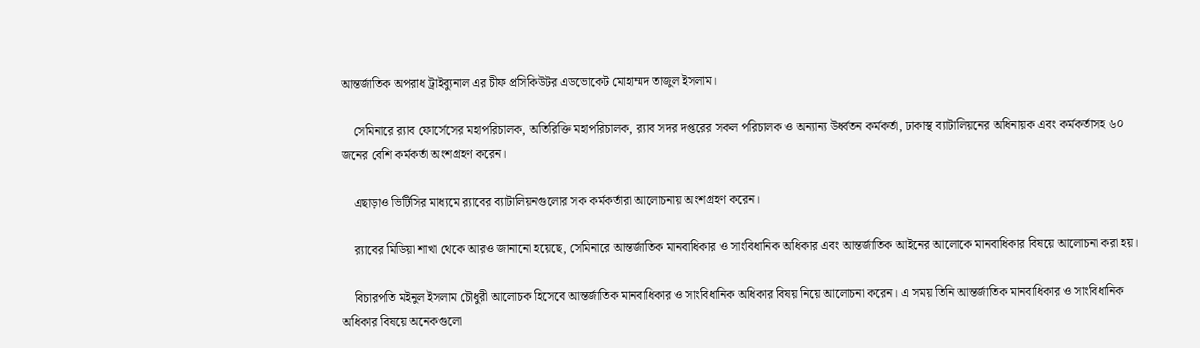আন্তর্জাতিক অপরাধ ট্রাইব্যুনাল এর চীফ প্রসিকিউটর এডভোকেট মোহাম্মদ তাজুল ইসলাম।

    সেমিনারে র‌্যাব ফোর্সেসের মহাপরিচালক, অতিরিক্তি মহাপরিচালক, র‌্যাব সদর দপ্তরের সকল পরিচালক ও অন্যান্য উর্ধ্বতন কর্মকর্তা, ঢাকাস্থ ব্যাটালিয়নের অধিনায়ক এবং কর্মকর্তাসহ ৬০ জনের বেশি কর্মকর্তা অংশগ্রহণ করেন।

    এছাড়াও ভিটিসির মাধ্যমে র‌্যাবের ব্যাটালিয়নগুলোর সক কর্মকর্তারা আলোচনায় অংশগ্রহণ করেন।

    র‌্যাবের মিডিয়া শাখা থেকে আরও জানানো হয়েছে, সেমিনারে আন্তর্জাতিক মানবাধিকার ও সাংবিধানিক অধিকার এবং আন্তর্জাতিক আইনের আলোকে মানবাধিকার বিষয়ে আলোচনা করা হয়।

    বিচারপতি মইনুল ইসলাম চৌধুরী আলোচক হিসেবে আন্তর্জাতিক মানবাধিকার ও সাংবিধানিক অধিকার বিষয় নিয়ে আলোচনা করেন। এ সময় তিনি আন্তর্জাতিক মানবাধিকার ও সাংবিধানিক অধিকার বিষয়ে অনেকগুলো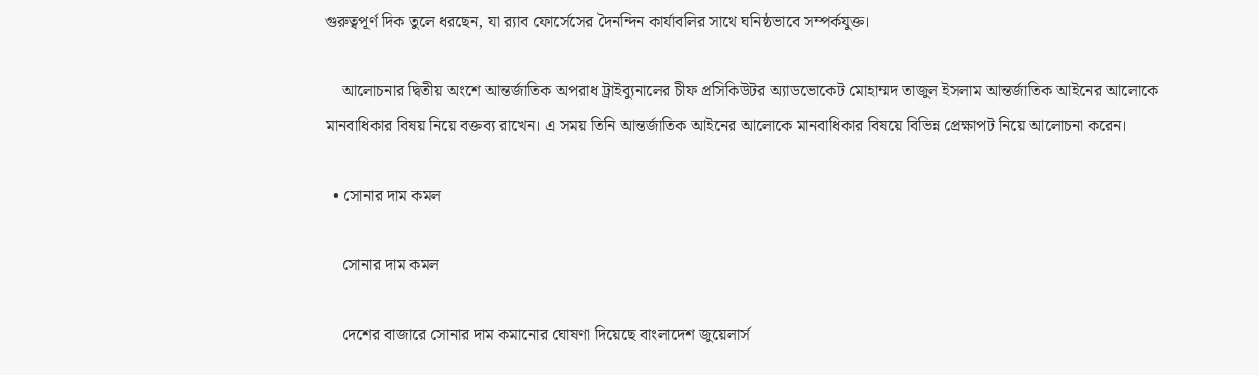গুরুত্বপূর্ণ দিক তুলে ধরছেন, যা র‌্যাব ফোর্সেসের দৈনন্দিন কার্যাবলির সাথে ঘনিষ্ঠভাবে সম্পর্কযুক্ত।

    আলোচনার দ্বিতীয় অংশে আন্তর্জাতিক অপরাধ ট্রাইব্যুনালের চীফ প্রসিকিউটর অ্যাডভোকেট মোহাম্মদ তাজুল ইসলাম আন্তর্জাতিক আইনের আলোকে মানবাধিকার বিষয় নিয়ে বক্তব্য রাখেন। এ সময় তিনি আন্তর্জাতিক আইনের আলোকে মানবাধিকার বিষয়ে বিভিন্ন প্রেক্ষাপট নিয়ে আলোচনা করেন।

  • সোনার দাম কমল

    সোনার দাম কমল

    দেশের বাজারে সোনার দাম কমানোর ঘোষণা দিয়েছে বাংলাদেশ জুয়েলার্স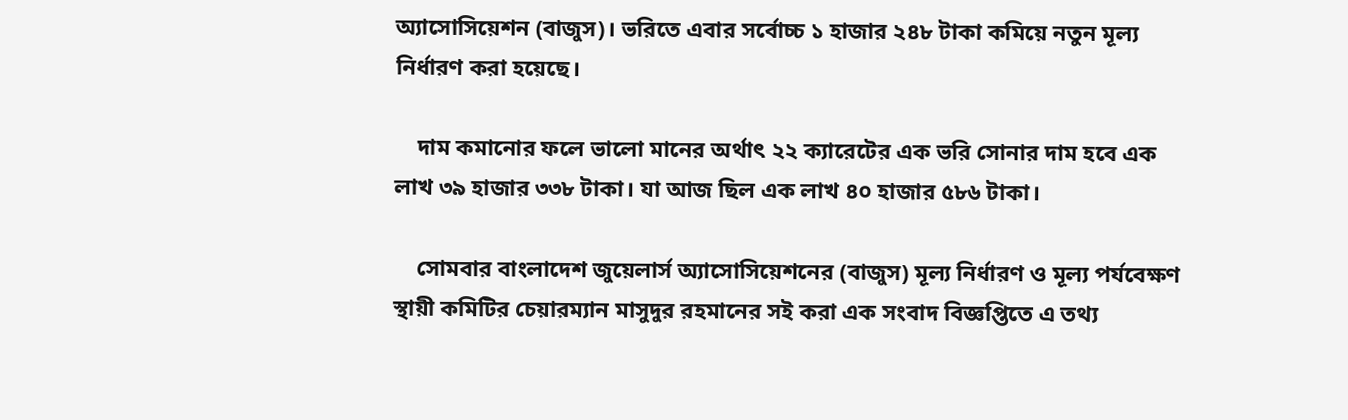অ্যাসোসিয়েশন (বাজুস)। ভরিতে এবার সর্বোচ্চ ১ হাজার ২৪৮ টাকা ক‌মিয়ে নতুন মূল্য নির্ধারণ করা হয়েছে।

    দাম কমানোর ফলে ভালো মানের অর্থাৎ ২২ ক্যারেটের এক ভরি সোনার দাম হবে এক লাখ ৩৯ হাজার ৩৩৮ টাকা। যা আজ ছিল এক লাখ ৪০ হাজার ৫৮৬ টাকা।

    সোমবার বাংলাদেশ জুয়েলার্স অ্যাসোসিয়েশনের (বাজুস) মূল্য নির্ধারণ ও মূল্য পর্যবেক্ষণ স্থায়ী কমিটির চেয়ারম্যান মাসুদুর রহমানের সই করা এক সংবাদ বিজ্ঞপ্তিতে এ তথ্য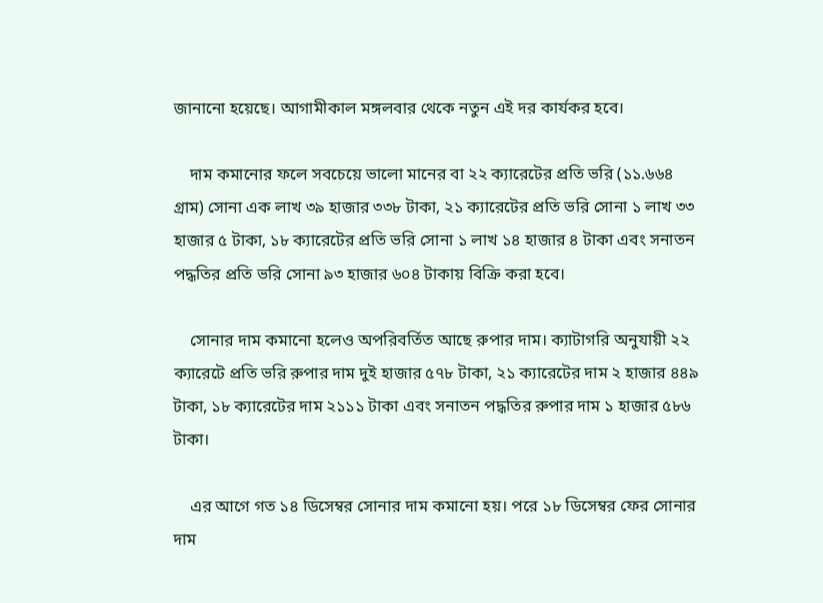জানানো হয়েছে। আগামীকাল মঙ্গলবার থেকে নতুন এই দর কার্যকর হবে।

    দাম কমানোর ফলে সবচেয়ে ভালো মানের বা ২২ ক্যারেটের প্রতি ভরি (১১.৬৬৪ গ্রাম) সোনা এক লাখ ৩৯ হাজার ৩৩৮ টাকা, ২১ ক্যারেটের প্রতি ভরি সোনা ১ লাখ ৩৩ হাজার ৫ টাকা, ১৮ ক্যারেটের প্রতি ভরি সোনা ১ লাখ ১৪ হাজার ৪ টাকা এবং সনাতন পদ্ধতির প্রতি ভরি সোনা ৯৩ হাজার ৬০৪ টাকায় বিক্রি করা হবে।

    সোনার দাম কমানো হলেও অপরিবর্তিত আছে রুপার দাম। ক্যাটাগরি অনুযায়ী ২২ ক্যারেটে প্রতি ভরি রুপার দাম দুই হাজার ৫৭৮ টাকা, ২১ ক্যারেটের দাম ২ হাজার ৪৪৯ টাকা, ১৮ ক্যারেটের দাম ২১১১ টাকা এবং সনাতন পদ্ধতির রুপার দাম ১ হাজার ৫৮৬ টাকা।

    এর আগে গত ১৪ ডিসেম্বর সোনার দাম কমানো হয়। পরে ১৮ ডিসেম্বর ফের সোনার দাম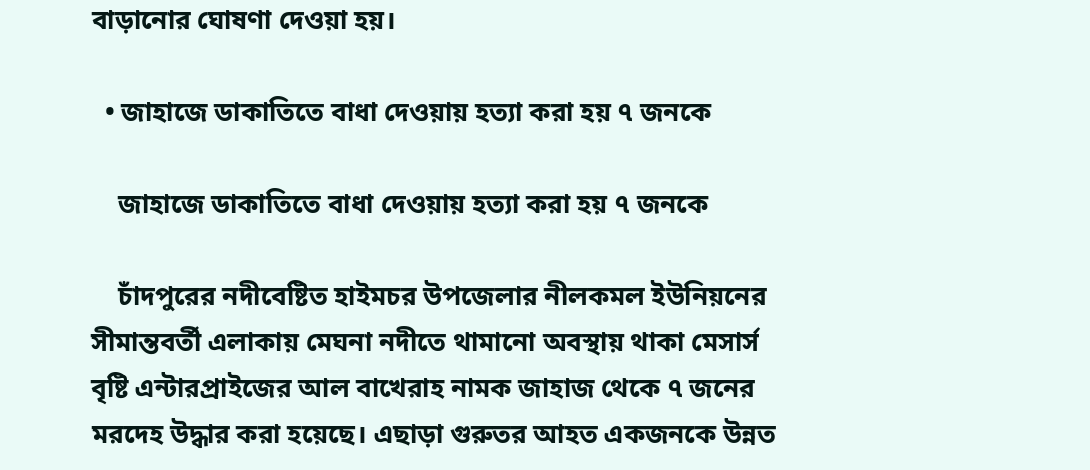বাড়ানোর ঘোষণা দেওয়া হয়।

  • জাহাজে ডাকাতিতে বাধা দেওয়ায় হত্যা করা হয় ৭ জনকে

    জাহাজে ডাকাতিতে বাধা দেওয়ায় হত্যা করা হয় ৭ জনকে

    চাঁদপুরের নদীবেষ্টিত হাইমচর উপজেলার নীলকমল ইউনিয়নের সীমান্তবর্তী এলাকায় মেঘনা নদীতে থামানো অবস্থায় থাকা মেসার্স বৃষ্টি এন্টারপ্রাইজের আল বাখেরাহ নামক জাহাজ থেকে ৭ জনের মরদেহ উদ্ধার করা হয়েছে। এছাড়া গুরুতর আহত একজনকে উন্নত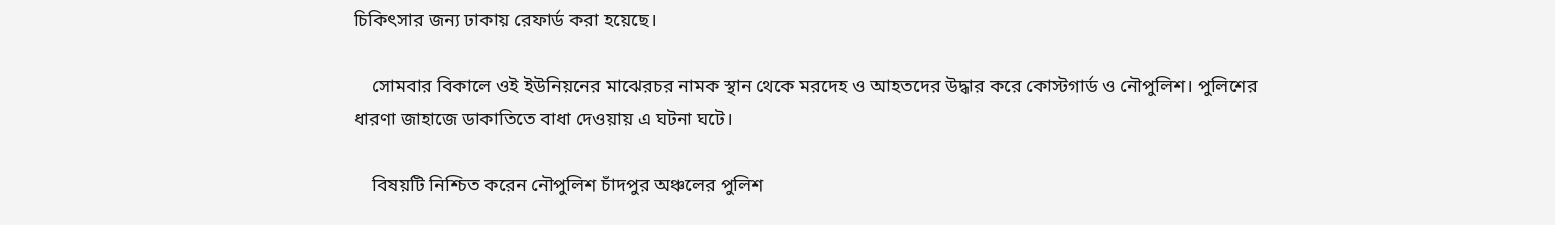চিকিৎসার জন্য ঢাকায় রেফার্ড করা হয়েছে।

    সোমবার বিকালে ওই ইউনিয়নের মাঝেরচর নামক স্থান থেকে মরদেহ ও আহতদের উদ্ধার করে কোস্টগার্ড ও নৌপুলিশ। পুলিশের ধারণা জাহাজে ডাকাতিতে বাধা দেওয়ায় এ ঘটনা ঘটে।

    বিষয়টি নিশ্চিত করেন নৌপুলিশ চাঁদপুর অঞ্চলের পুলিশ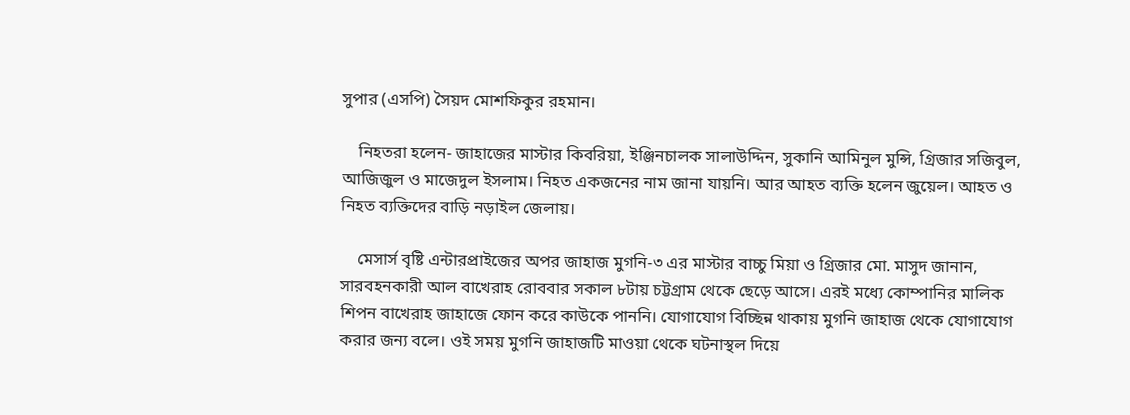সুপার (এসপি) সৈয়দ মোশফিকুর রহমান।

    নিহতরা হলেন- জাহাজের মাস্টার কিবরিয়া, ইঞ্জিনচালক সালাউদ্দিন, সুকানি আমিনুল মুন্সি, গ্রিজার সজিবুল, আজিজুল ও মাজেদুল ইসলাম। নিহত একজনের নাম জানা যায়নি। আর আহত ব্যক্তি হলেন জুয়েল। আহত ও নিহত ব্যক্তিদের বাড়ি নড়াইল জেলায়।

    মেসার্স বৃষ্টি এন্টারপ্রাইজের অপর জাহাজ মুগনি-৩ এর মাস্টার বাচ্চু মিয়া ও গ্রিজার মো. মাসুদ জানান, সারবহনকারী আল বাখেরাহ রোববার সকাল ৮টায় চট্টগ্রাম থেকে ছেড়ে আসে। এরই মধ্যে কোম্পানির মালিক শিপন বাখেরাহ জাহাজে ফোন করে কাউকে পাননি। যোগাযোগ বিচ্ছিন্ন থাকায় মুগনি জাহাজ থেকে যোগাযোগ করার জন্য বলে। ওই সময় মুগনি জাহাজটি মাওয়া থেকে ঘটনাস্থল দিয়ে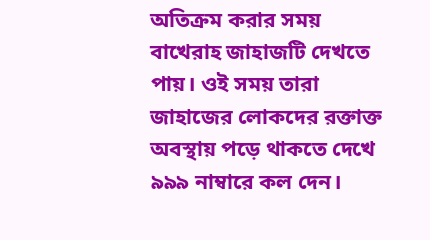অতিক্রম করার সময় বাখেরাহ জাহাজটি দেখতে পায়। ওই সময় তারা জাহাজের লোকদের রক্তাক্ত অবস্থায় পড়ে থাকতে দেখে ৯৯৯ নাম্বারে কল দেন।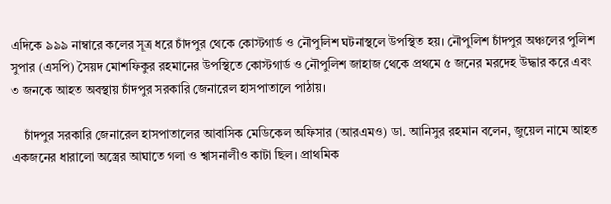এদিকে ৯৯৯ নাম্বারে কলের সূত্র ধরে চাঁদপুর থেকে কোস্টগার্ড ও নৌপুলিশ ঘটনাস্থলে উপস্থিত হয়। নৌপুলিশ চাঁদপুর অঞ্চলের পুলিশ সুপার (এসপি) সৈয়দ মোশফিকুর রহমানের উপস্থিতে কোস্টগার্ড ও নৌপুলিশ জাহাজ থেকে প্রথমে ৫ জনের মরদেহ উদ্ধার করে এবং ৩ জনকে আহত অবস্থায় চাঁদপুর সরকারি জেনারেল হাসপাতালে পাঠায়।

    চাঁদপুর সরকারি জেনারেল হাসপাতালের আবাসিক মেডিকেল অফিসার (আরএমও) ডা. আনিসুর রহমান বলেন, জুয়েল নামে আহত একজনের ধারালো অস্ত্রের আঘাতে গলা ও শ্বাসনালীও কাটা ছিল। প্রাথমিক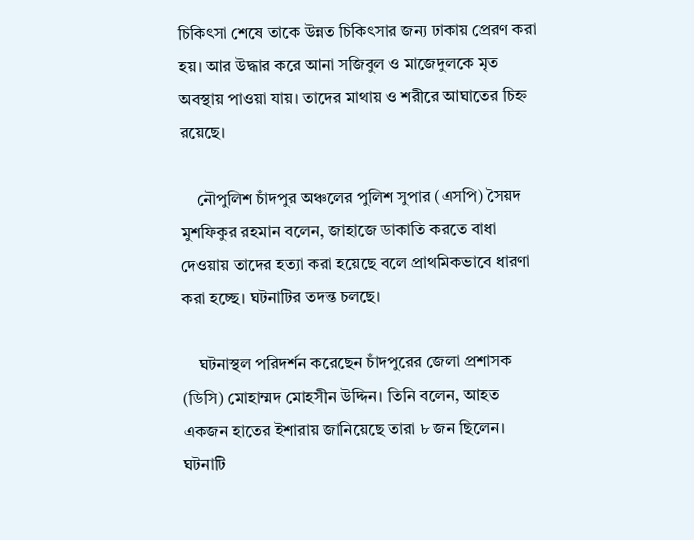চিকিৎসা শেষে তাকে উন্নত চিকিৎসার জন্য ঢাকায় প্রেরণ করা হয়। আর উদ্ধার করে আনা সজিবুল ও মাজেদুলকে মৃত অবস্থায় পাওয়া যায়। তাদের মাথায় ও শরীরে আঘাতের চিহ্ন রয়েছে।

    নৌপুলিশ চাঁদপুর অঞ্চলের পুলিশ সুপার (এসপি) সৈয়দ মুশফিকুর রহমান বলেন, জাহাজে ডাকাতি করতে বাধা দেওয়ায় তাদের হত্যা করা হয়েছে বলে প্রাথমিকভাবে ধারণা করা হচ্ছে। ঘটনাটির তদন্ত চলছে।

    ঘটনাস্থল পরিদর্শন করেছেন চাঁদপুরের জেলা প্রশাসক (ডিসি) মোহাম্মদ মোহসীন উদ্দিন। তিনি বলেন, আহত একজন হাতের ইশারায় জানিয়েছে তারা ৮ জন ছিলেন। ঘটনাটি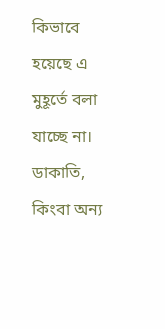কিভাবে হয়েছে এ মুহূর্তে বলা যাচ্ছে না। ডাকাতি, কিংবা অন্য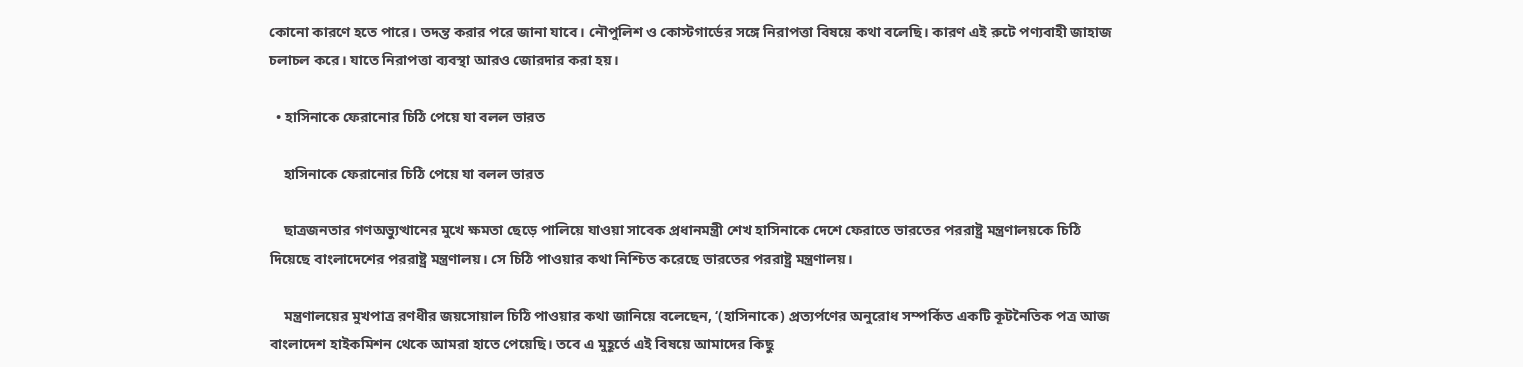কোনো কারণে হতে পারে। তদন্ত করার পরে জানা যাবে। নৌপুলিশ ও কোস্টগার্ডের সঙ্গে নিরাপত্তা বিষয়ে কথা বলেছি। কারণ এই রুটে পণ্যবাহী জাহাজ চলাচল করে। যাতে নিরাপত্তা ব্যবস্থা আরও জোরদার করা হয়।

  • হাসিনাকে ফেরানোর চিঠি পেয়ে যা বলল ভারত

    হাসিনাকে ফেরানোর চিঠি পেয়ে যা বলল ভারত

    ছাত্রজনতার গণঅভ্যুত্থানের মুখে ক্ষমতা ছেড়ে পালিয়ে যাওয়া সাবেক প্রধানমন্ত্রী শেখ হাসিনাকে দেশে ফেরাতে ভারতের পররাষ্ট্র মন্ত্রণালয়কে চিঠি দিয়েছে বাংলাদেশের পররাষ্ট্র মন্ত্রণালয়। সে চিঠি পাওয়ার কথা নিশ্চিত করেছে ভারতের পররাষ্ট্র মন্ত্রণালয়।

    মন্ত্রণালয়ের মুখপাত্র রণধীর জয়সোয়াল চিঠি পাওয়ার কথা জানিয়ে বলেছেন, ‘(হাসিনাকে) প্রত্যর্পণের অনুরোধ সম্পর্কিত একটি কূটনৈতিক পত্র আজ বাংলাদেশ হাইকমিশন থেকে আমরা হাতে পেয়েছি। তবে এ মুহূর্তে এই বিষয়ে আমাদের কিছু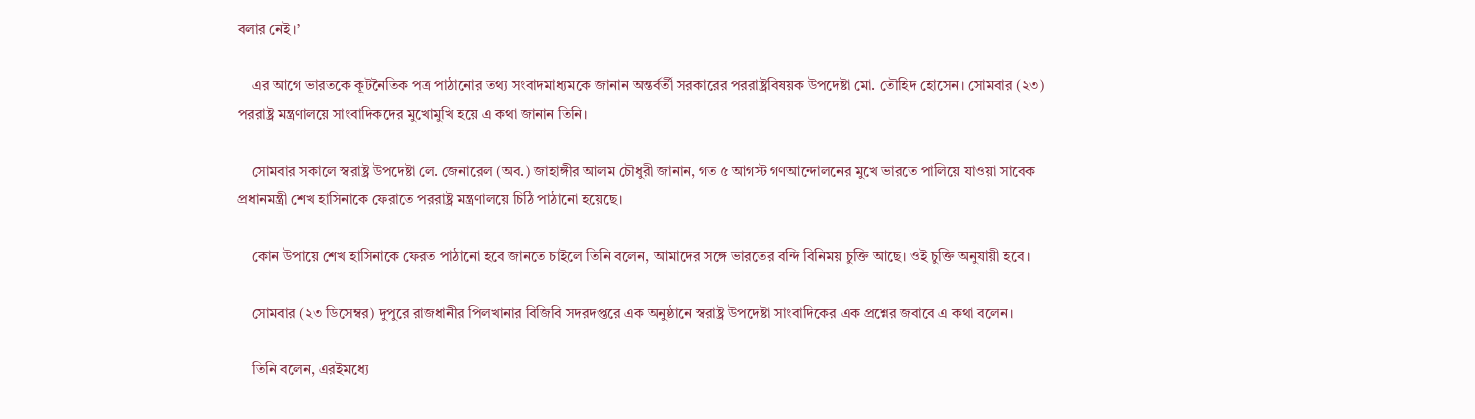বলার নেই।’

    এর আগে ভারতকে কূটনৈতিক পত্র পাঠানোর তথ্য সংবাদমাধ্যমকে জানান অন্তর্বর্তী সরকারের পররাষ্ট্রবিষয়ক উপদেষ্টা মো. তৌহিদ হোসেন। সোমবার (২৩) পররাষ্ট্র মন্ত্রণালয়ে সাংবাদিকদের মুখোমুখি হয়ে এ কথা জানান তিনি।

    সোমবার সকালে স্বরাষ্ট্র উপদেষ্টা লে. জেনারেল (অব.) জাহাঙ্গীর আলম চৌধুরী জানান, গত ৫ আগস্ট গণআন্দোলনের মুখে ভারতে পালিয়ে যাওয়া সাবেক প্রধানমন্ত্রী শেখ হাসিনাকে ফেরাতে পররাষ্ট্র মন্ত্রণালয়ে চিঠি পাঠানো হয়েছে।

    কোন উপায়ে শেখ হাসিনাকে ফেরত পাঠানো হবে জানতে চাইলে তিনি বলেন, আমাদের সঙ্গে ভারতের বন্দি বিনিময় চুক্তি আছে। ওই চুক্তি অনুযায়ী হবে।

    সোমবার (২৩ ডিসেম্বর) দুপুরে রাজধানীর পিলখানার বিজিবি সদরদপ্তরে এক অনুষ্ঠানে স্বরাষ্ট্র উপদেষ্টা সাংবাদিকের এক প্রশ্নের জবাবে এ কথা বলেন।

    তিনি বলেন, এরইমধ্যে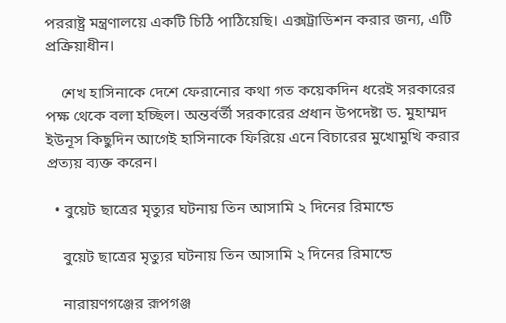পররাষ্ট্র মন্ত্রণালয়ে একটি চিঠি পাঠিয়েছি। এক্সট্রাডিশন করার জন্য, এটি প্রক্রিয়াধীন।

    শেখ হাসিনাকে দেশে ফেরানোর কথা গত কয়েকদিন ধরেই সরকারের পক্ষ থেকে বলা হচ্ছিল। অন্তর্বর্তী সরকারের প্রধান উপদেষ্টা ড. মুহাম্মদ ইউনূস কিছুদিন আগেই হাসিনাকে ফিরিয়ে এনে বিচারের মুখোমুখি করার প্রত্যয় ব্যক্ত করেন।

  • বুয়েট ছাত্রের মৃত্যুর ঘটনায় তিন আসামি ২ দিনের রিমান্ডে

    বুয়েট ছাত্রের মৃত্যুর ঘটনায় তিন আসামি ২ দিনের রিমান্ডে

    নারায়ণগঞ্জের রূপগঞ্জ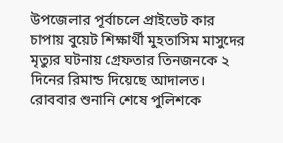উপজেলার পূর্বাচলে প্রাইভেট কার চাপায় বুয়েট শিক্ষার্থী মুহতাসিম মাসুদের মৃত্যুর ঘটনায় গ্রেফতার তিনজনকে ২ দিনের রিমান্ড দিয়েছে আদালত। রোববার শুনানি শেষে পুলিশকে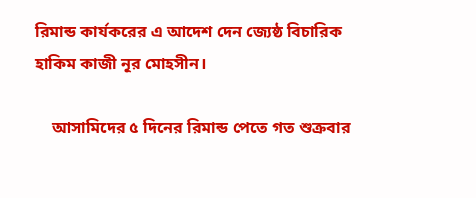রিমান্ড কার্যকরের এ আদেশ দেন জ্যেষ্ঠ বিচারিক হাকিম কাজী নূর মোহসীন।

    আসামিদের ৫ দিনের রিমান্ড পেতে গত শুক্রবার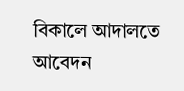বিকালে আদালতে আবেদন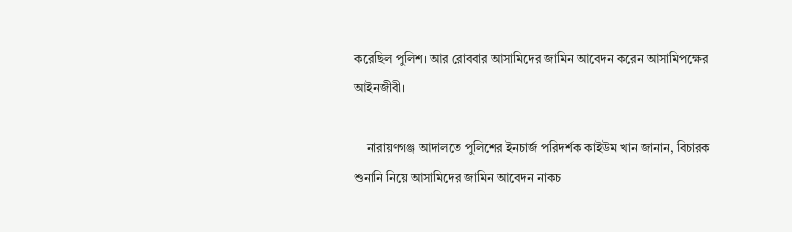করেছিল পুলিশ। আর রোববার আসামিদের জামিন আবেদন করেন আসামিপক্ষের আইনজীবী।

    নারায়ণগঞ্জ আদালতে পুলিশের ইনচার্জ পরিদর্শক কাইউম খান জানান, বিচারক শুনানি নিয়ে আসামিদের জামিন আবেদন নাকচ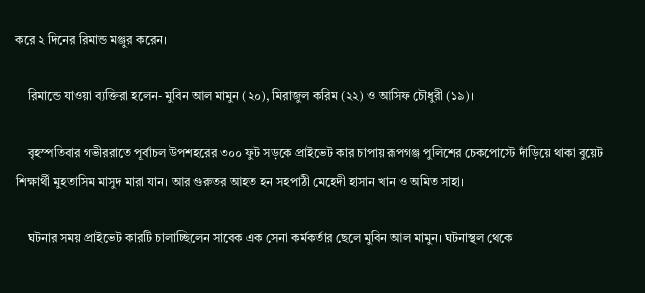করে ২ দিনের রিমান্ড মঞ্জুর করেন।

    রিমান্ডে যাওয়া ব্যক্তিরা হলেন- মুবিন আল মামুন (২০), মিরাজুল করিম (২২) ও আসিফ চৌধুরী (১৯)।

    বৃহস্পতিবার গভীররাতে পূর্বাচল উপশহরের ৩০০ ফুট সড়কে প্রাইভেট কার চাপায় রূপগঞ্জ পুলিশের চেকপোস্টে দাঁড়িয়ে থাকা বুয়েট শিক্ষার্থী মুহতাসিম মাসুদ মারা যান। আর গুরুতর আহত হন সহপাঠী মেহেদী হাসান খান ও অমিত সাহা।

    ঘটনার সময় প্রাইভেট কারটি চালাচ্ছিলেন সাবেক এক সেনা কর্মকর্তার ছেলে মুবিন আল মামুন। ঘটনাস্থল থেকে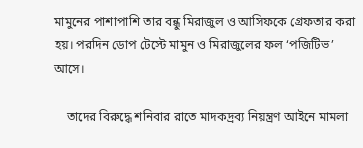মামুনের পাশাপাশি তার বন্ধু মিরাজুল ও আসিফকে গ্রেফতার করা হয়। পরদিন ডোপ টেস্টে মামুন ও মিরাজুলের ফল ‘পজিটিভ’ আসে।

    তাদের বিরুদ্ধে শনিবার রাতে মাদকদ্রব্য নিয়ন্ত্রণ আইনে মামলা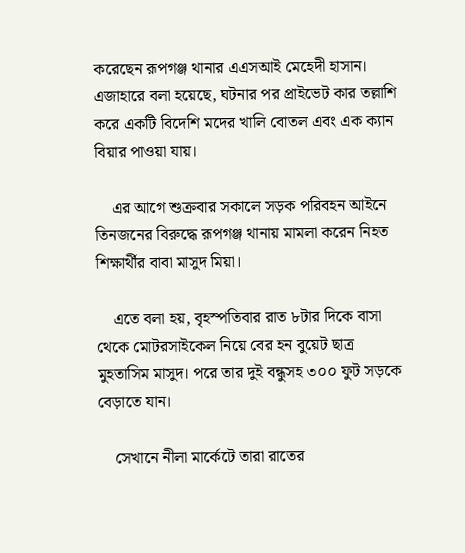করেছেন রূপগঞ্জ থানার এএসআই মেহেদী হাসান। এজাহারে বলা হয়েছে, ঘটনার পর প্রাইভেট কার তল্লাশি করে একটি বিদেশি মদের খালি বোতল এবং এক ক্যান বিয়ার পাওয়া যায়।

    এর আগে শুক্রবার সকালে সড়ক পরিবহন আইনে তিনজনের বিরুদ্ধে রূপগঞ্জ থানায় মামলা করেন নিহত শিক্ষার্থীর বাবা মাসুদ মিয়া।

    এতে বলা হয়, বৃহস্পতিবার রাত ৮টার দিকে বাসা থেকে মোটরসাইকেল নিয়ে বের হন বুয়েট ছাত্র মুহতাসিম মাসুদ। পরে তার দুই বন্ধুসহ ৩০০ ফুট সড়কে বেড়াতে যান।

    সেখানে নীলা মার্কেটে তারা রাতের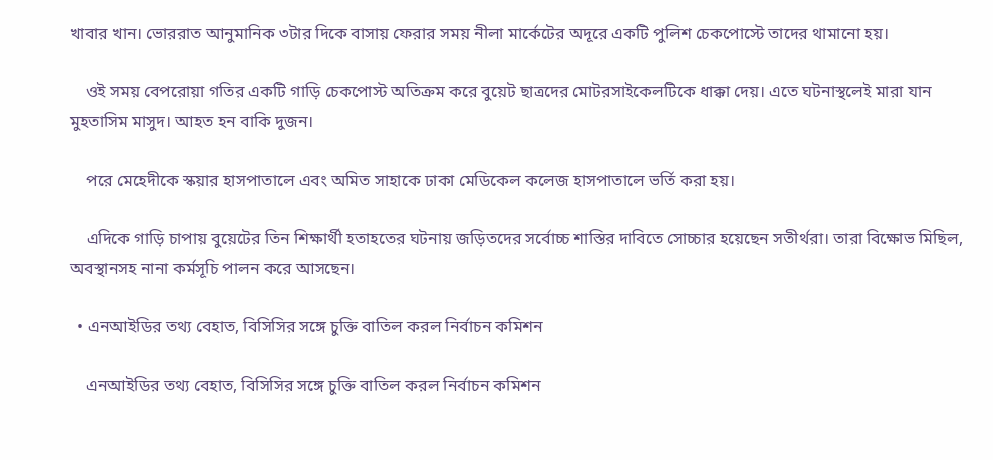খাবার খান। ভোররাত আনুমানিক ৩টার দিকে বাসায় ফেরার সময় নীলা মার্কেটের অদূরে একটি পুলিশ চেকপোস্টে তাদের থামানো হয়।

    ওই সময় বেপরোয়া গতির একটি গাড়ি চেকপোস্ট অতিক্রম করে বুয়েট ছাত্রদের মোটরসাইকেলটিকে ধাক্কা দেয়। এতে ঘটনাস্থলেই মারা যান মুহতাসিম মাসুদ। আহত হন বাকি দুজন।

    পরে মেহেদীকে স্কয়ার হাসপাতালে এবং অমিত সাহাকে ঢাকা মেডিকেল কলেজ হাসপাতালে ভর্তি করা হয়।

    এদিকে গাড়ি চাপায় বুয়েটের তিন শিক্ষার্থী হতাহতের ঘটনায় জড়িতদের সর্বোচ্চ শাস্তির দাবিতে সোচ্চার হয়েছেন সতীর্থরা। তারা বিক্ষোভ মিছিল, অবস্থানসহ নানা কর্মসূচি পালন করে আসছেন।

  • এনআইডির তথ্য বেহাত, বিসিসির সঙ্গে চুক্তি বাতিল করল নির্বাচন কমিশন

    এনআইডির তথ্য বেহাত, বিসিসির সঙ্গে চুক্তি বাতিল করল নির্বাচন কমিশন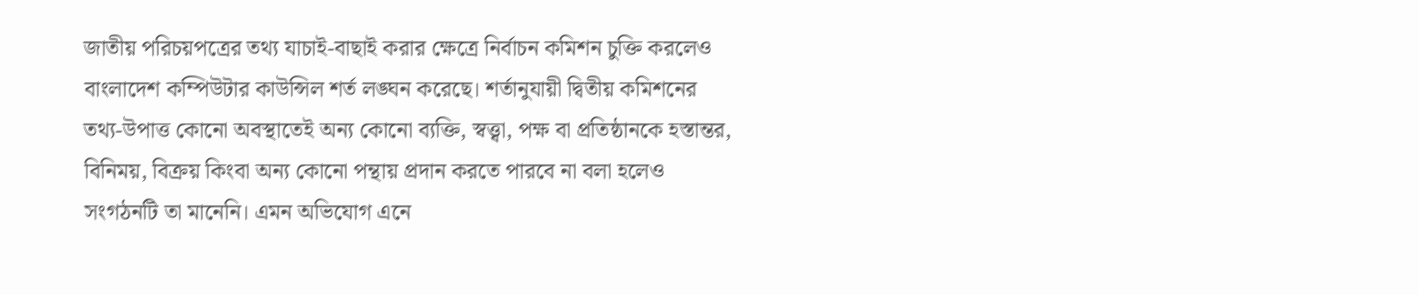জাতীয় পরিচয়পত্রের তথ্য যাচাই-বাছাই করার ক্ষেত্রে নির্বাচন কমিশন চুক্তি করলেও বাংলাদেশ কম্পিউটার কাউন্সিল শর্ত লঙ্ঘন করেছে। শর্তানুযায়ী দ্বিতীয় কমিশনের তথ্য-উপাত্ত কোনো অবস্থাতেই অন্য কোনো ব্যক্তি, স্বত্ত্বা, পক্ষ বা প্রতিষ্ঠানকে হস্তান্তর, বিনিময়, বিক্রয় কিংবা অন্য কোনো পন্থায় প্রদান করতে পারবে না বলা হলেও সংগঠনটি তা মানেনি। এমন অভিযোগ এনে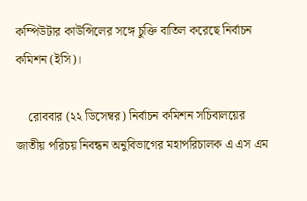কম্পিউটার কাউন্সিলের সঙ্গে চুক্তি বাতিল করেছে নির্বাচন কমিশন (ইসি)।

    রোববার (২২ ডিসেম্বর) নির্বাচন কমিশন সচিবালয়ের জাতীয় পরিচয় নিবন্ধন অনুবিভাগের মহাপরিচালক এ এস এম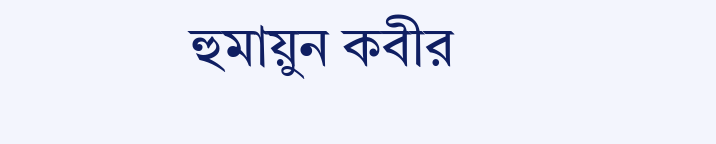হুমায়ুন কবীর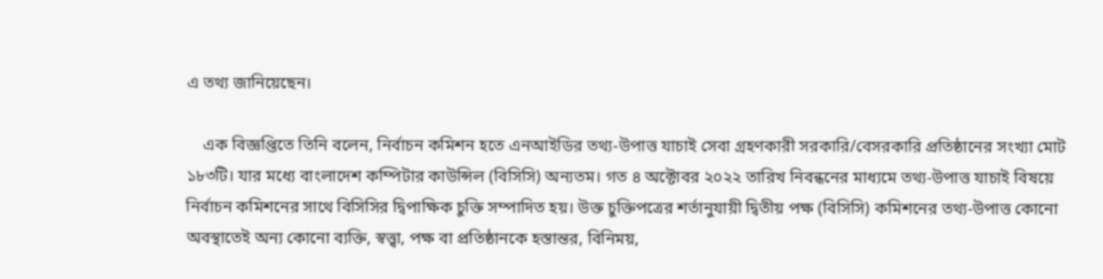এ তথ্য জানিয়েছেন।

    এক বিজ্ঞপ্তিতে তিনি বলেন, নির্বাচন কমিশন হতে এনআইডির তথ্য-উপাত্ত যাচাই সেবা গ্রহণকারী সরকারি/বেসরকারি প্রতিষ্ঠানের সংখ্যা মোট ১৮৩টি। যার মধ্যে বাংলাদেশ কম্পিটার কাউন্সিল (বিসিসি) অন্যতম। গত ৪ অক্টোবর ২০২২ তারিখ নিবন্ধনের মাধ্যমে তথ্য-উপাত্ত যাচাই বিষয়ে নির্বাচন কমিশনের সাথে বিসিসির দ্বিপাক্ষিক চুক্তি সম্পাদিত হয়। উক্ত চুক্তিপত্রের শর্তানুযায়ী দ্বিতীয় পক্ষ (বিসিসি) কমিশনের তথ্য-উপাত্ত কোনো অবস্থাতেই অন্য কোনো ব্যক্তি, স্বত্ত্বা, পক্ষ বা প্রতিষ্ঠানকে হস্তান্তর, বিনিময়,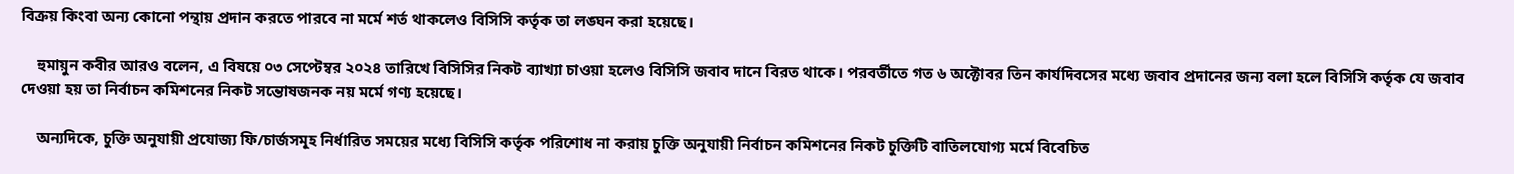বিক্রয় কিংবা অন্য কোনো পন্থায় প্রদান করতে পারবে না মর্মে শর্ত থাকলেও বিসিসি কর্তৃক তা লঙ্ঘন করা হয়েছে।

    হুমায়ুন কবীর আরও বলেন, এ বিষয়ে ০৩ সেপ্টেম্বর ২০২৪ তারিখে বিসিসির নিকট ব্যাখ্যা চাওয়া হলেও বিসিসি জবাব দানে বিরত থাকে। পরবর্তীতে গত ৬ অক্টোবর তিন কার্যদিবসের মধ্যে জবাব প্রদানের জন্য বলা হলে বিসিসি কর্তৃক যে জবাব দেওয়া হয় তা নির্বাচন কমিশনের নিকট সন্তোষজনক নয় মর্মে গণ্য হয়েছে।

    অন্যদিকে, চুক্তি অনুযায়ী প্রযোজ্য ফি/চার্জসমূহ নির্ধারিত সময়ের মধ্যে বিসিসি কর্তৃক পরিশোধ না করায় চুক্তি অনুযায়ী নির্বাচন কমিশনের নিকট চুক্তিটি বাতিলযোগ্য মর্মে বিবেচিত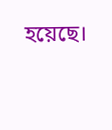হয়েছে।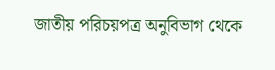জাতীয় পরিচয়পত্র অনুবিভাগ থেকে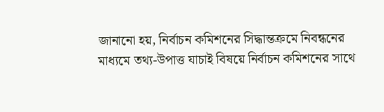জানানো হয়, নির্বাচন কমিশনের সিদ্ধান্তক্রমে নিবন্ধনের মাধ্যমে তথ্য-উপাত্ত যাচাই বিষয়ে নির্বাচন কমিশনের সাথে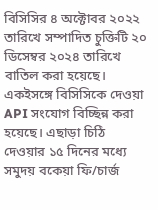বিসিসির ৪ অক্টোবর ২০২২ তারিখে সম্পাদিত চুক্তিটি ২০ ডিসেম্বর ২০২৪ তারিখে বাতিল করা হয়েছে। একইসঙ্গে বিসিসিকে দেওয়া API সংযোগ বিচ্ছিন্ন করা হয়েছে। এছাড়া চিঠি দেওয়ার ১৫ দিনের মধ্যে সমুদয় বকেয়া ফি/চার্জ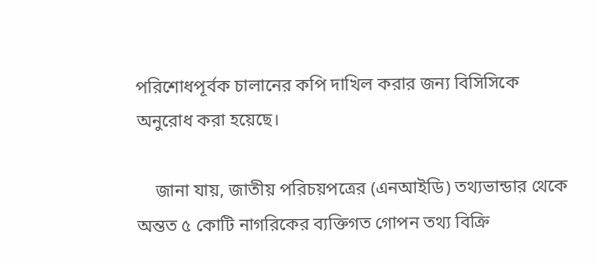পরিশোধপূর্বক চালানের কপি দাখিল করার জন্য বিসিসিকে অনুরোধ করা হয়েছে।

    জানা যায়, জাতীয় পরিচয়পত্রের (এনআইডি) তথ্যভান্ডার থেকে অন্তত ৫ কোটি নাগরিকের ব্যক্তিগত গোপন তথ্য বিক্রি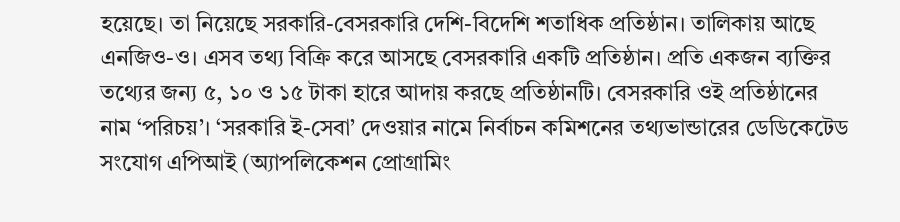হয়েছে। তা নিয়েছে সরকারি-বেসরকারি দেশি-বিদেশি শতাধিক প্রতিষ্ঠান। তালিকায় আছে এনজিও-ও। এসব তথ্য বিক্রি করে আসছে বেসরকারি একটি প্রতিষ্ঠান। প্রতি একজন ব্যক্তির তথ্যের জন্য ৫, ১০ ও ১৫ টাকা হারে আদায় করছে প্রতিষ্ঠানটি। বেসরকারি ওই প্রতিষ্ঠানের নাম ‘পরিচয়’। ‘সরকারি ই-সেবা’ দেওয়ার নামে নির্বাচন কমিশনের তথ্যভান্ডারের ডেডিকেটেড সংযোগ এপিআই (অ্যাপলিকেশন প্রোগ্রামিং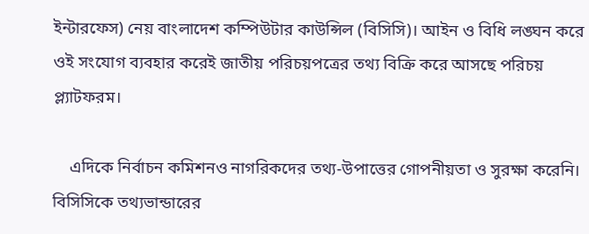ইন্টারফেস) নেয় বাংলাদেশ কম্পিউটার কাউন্সিল (বিসিসি)। আইন ও বিধি লঙ্ঘন করে ওই সংযোগ ব্যবহার করেই জাতীয় পরিচয়পত্রের তথ্য বিক্রি করে আসছে পরিচয় প্ল্যাটফরম।

    এদিকে নির্বাচন কমিশনও নাগরিকদের তথ্য-উপাত্তের গোপনীয়তা ও সুরক্ষা করেনি। বিসিসিকে তথ্যভান্ডারের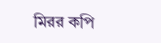মিরর কপি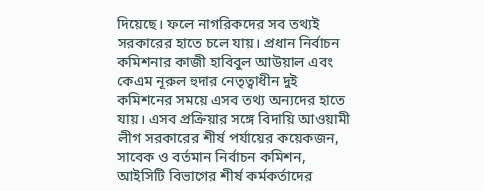দিয়েছে। ফলে নাগরিকদের সব তথ্যই সরকারের হাতে চলে যায়। প্রধান নির্বাচন কমিশনার কাজী হাবিবুল আউয়াল এবং কেএম নূরুল হুদার নেতৃত্বাধীন দুই কমিশনের সময়ে এসব তথ্য অন্যদের হাতে যায়। এসব প্রক্রিয়ার সঙ্গে বিদায়ি আওয়ামী লীগ সরকারের শীর্ষ পর্যায়ের কয়েকজন, সাবেক ও বর্তমান নির্বাচন কমিশন, আইসিটি বিভাগের শীর্ষ কর্মকর্তাদের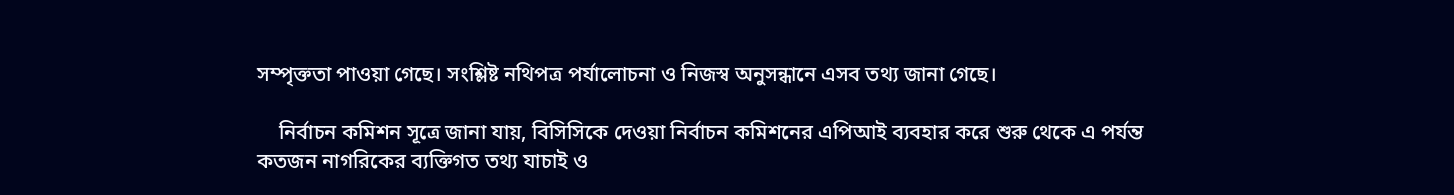সম্পৃক্ততা পাওয়া গেছে। সংশ্লিষ্ট নথিপত্র পর্যালোচনা ও নিজস্ব অনুসন্ধানে এসব তথ্য জানা গেছে।

    নির্বাচন কমিশন সূত্রে জানা যায়, বিসিসিকে দেওয়া নির্বাচন কমিশনের এপিআই ব্যবহার করে শুরু থেকে এ পর্যন্ত কতজন নাগরিকের ব্যক্তিগত তথ্য যাচাই ও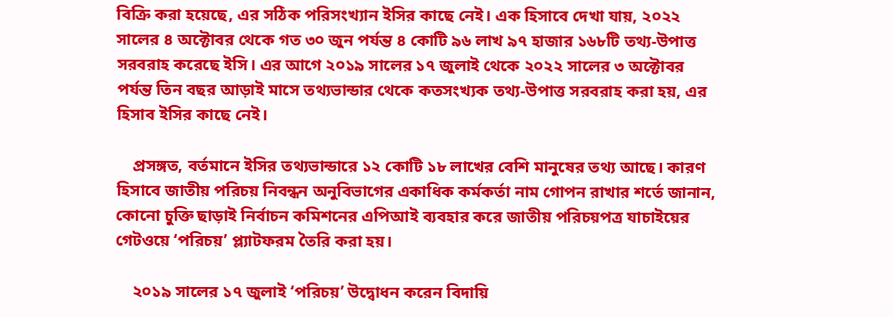বিক্রি করা হয়েছে, এর সঠিক পরিসংখ্যান ইসির কাছে নেই। এক হিসাবে দেখা যায়, ২০২২ সালের ৪ অক্টোবর থেকে গত ৩০ জুন পর্যন্ত ৪ কোটি ৯৬ লাখ ৯৭ হাজার ১৬৮টি তথ্য-উপাত্ত সরবরাহ করেছে ইসি। এর আগে ২০১৯ সালের ১৭ জুলাই থেকে ২০২২ সালের ৩ অক্টোবর পর্যন্ত তিন বছর আড়াই মাসে তথ্যভান্ডার থেকে কতসংখ্যক তথ্য-উপাত্ত সরবরাহ করা হয়, এর হিসাব ইসির কাছে নেই।

    প্রসঙ্গত, বর্তমানে ইসির তথ্যভান্ডারে ১২ কোটি ১৮ লাখের বেশি মানুষের তথ্য আছে। কারণ হিসাবে জাতীয় পরিচয় নিবন্ধন অনুবিভাগের একাধিক কর্মকর্তা নাম গোপন রাখার শর্তে জানান, কোনো চুক্তি ছাড়াই নির্বাচন কমিশনের এপিআই ব্যবহার করে জাতীয় পরিচয়পত্র যাচাইয়ের গেটওয়ে ‘পরিচয়’ প্ল্যাটফরম তৈরি করা হয়।

    ২০১৯ সালের ১৭ জুলাই ‘পরিচয়’ উদ্বোধন করেন বিদায়ি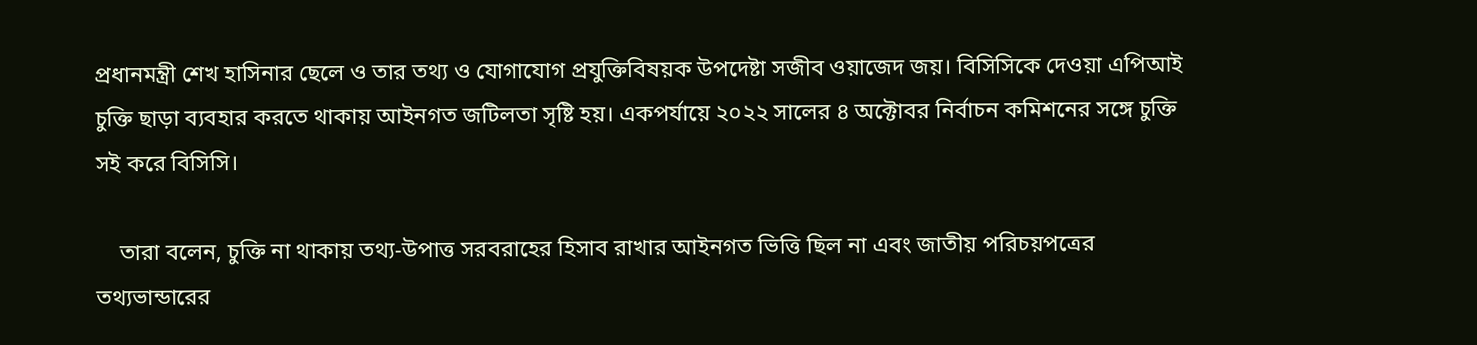প্রধানমন্ত্রী শেখ হাসিনার ছেলে ও তার তথ্য ও যোগাযোগ প্রযুক্তিবিষয়ক উপদেষ্টা সজীব ওয়াজেদ জয়। বিসিসিকে দেওয়া এপিআই চুক্তি ছাড়া ব্যবহার করতে থাকায় আইনগত জটিলতা সৃষ্টি হয়। একপর্যায়ে ২০২২ সালের ৪ অক্টোবর নির্বাচন কমিশনের সঙ্গে চুক্তি সই করে বিসিসি।

    তারা বলেন, চুক্তি না থাকায় তথ্য-উপাত্ত সরবরাহের হিসাব রাখার আইনগত ভিত্তি ছিল না এবং জাতীয় পরিচয়পত্রের তথ্যভান্ডারের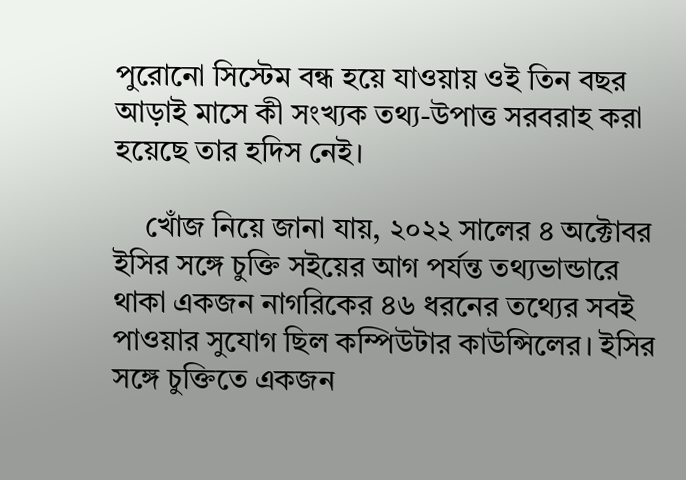পুরোনো সিস্টেম বন্ধ হয়ে যাওয়ায় ওই তিন বছর আড়াই মাসে কী সংখ্যক তথ্য-উপাত্ত সরবরাহ করা হয়েছে তার হদিস নেই।

    খোঁজ নিয়ে জানা যায়, ২০২২ সালের ৪ অক্টোবর ইসির সঙ্গে চুক্তি সইয়ের আগ পর্যন্ত তথ্যভান্ডারে থাকা একজন নাগরিকের ৪৬ ধরনের তথ্যের সবই পাওয়ার সুযোগ ছিল কম্পিউটার কাউন্সিলের। ইসির সঙ্গে চুক্তিতে একজন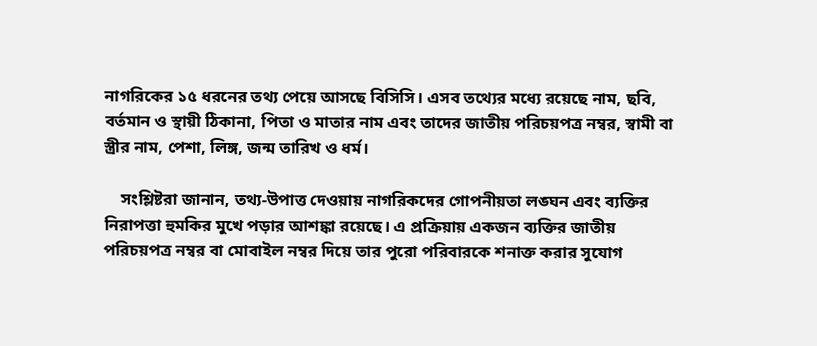নাগরিকের ১৫ ধরনের তথ্য পেয়ে আসছে বিসিসি। এসব তথ্যের মধ্যে রয়েছে নাম, ছবি, বর্তমান ও স্থায়ী ঠিকানা, পিতা ও মাতার নাম এবং তাদের জাতীয় পরিচয়পত্র নম্বর, স্বামী বা স্ত্রীর নাম, পেশা, লিঙ্গ, জন্ম তারিখ ও ধর্ম।

    সংশ্লিষ্টরা জানান, তথ্য-উপাত্ত দেওয়ায় নাগরিকদের গোপনীয়তা লঙ্ঘন এবং ব্যক্তির নিরাপত্তা হুমকির মুখে পড়ার আশঙ্কা রয়েছে। এ প্রক্রিয়ায় একজন ব্যক্তির জাতীয় পরিচয়পত্র নম্বর বা মোবাইল নম্বর দিয়ে তার পুরো পরিবারকে শনাক্ত করার সুযোগ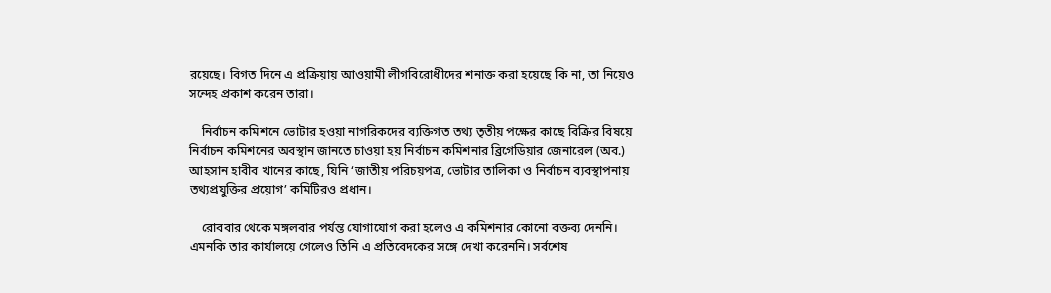রয়েছে। বিগত দিনে এ প্রক্রিয়ায় আওয়ামী লীগবিরোধীদের শনাক্ত করা হয়েছে কি না, তা নিয়েও সন্দেহ প্রকাশ করেন তারা।

    নির্বাচন কমিশনে ভোটার হওয়া নাগরিকদের ব্যক্তিগত তথ্য তৃতীয় পক্ষের কাছে বিক্রির বিষয়ে নির্বাচন কমিশনের অবস্থান জানতে চাওয়া হয় নির্বাচন কমিশনার ব্রিগেডিয়ার জেনারেল (অব.) আহসান হাবীব খানের কাছে, যিনি ‘জাতীয় পরিচয়পত্র, ভোটার তালিকা ও নির্বাচন ব্যবস্থাপনায় তথ্যপ্রযুক্তির প্রয়োগ’ কমিটিরও প্রধান।

    রোববার থেকে মঙ্গলবার পর্যন্ত যোগাযোগ করা হলেও এ কমিশনার কোনো বক্তব্য দেননি। এমনকি তার কার্যালয়ে গেলেও তিনি এ প্রতিবেদকের সঙ্গে দেখা করেননি। সর্বশেষ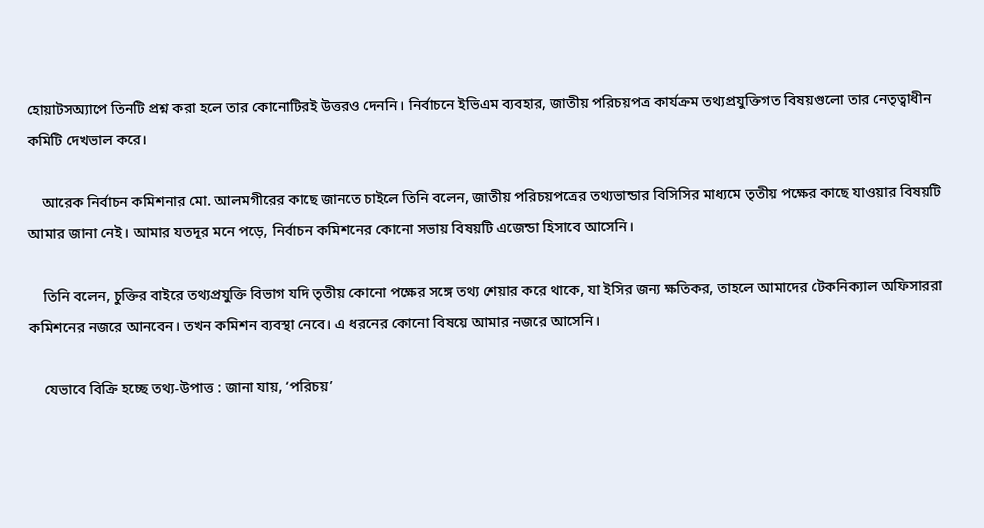হোয়াটসঅ্যাপে তিনটি প্রশ্ন করা হলে তার কোনোটিরই উত্তরও দেননি। নির্বাচনে ইভিএম ব্যবহার, জাতীয় পরিচয়পত্র কার্যক্রম তথ্যপ্রযুক্তিগত বিষয়গুলো তার নেতৃত্বাধীন কমিটি দেখভাল করে।

    আরেক নির্বাচন কমিশনার মো. আলমগীরের কাছে জানতে চাইলে তিনি বলেন, জাতীয় পরিচয়পত্রের তথ্যভান্ডার বিসিসির মাধ্যমে তৃতীয় পক্ষের কাছে যাওয়ার বিষয়টি আমার জানা নেই। আমার যতদূর মনে পড়ে, নির্বাচন কমিশনের কোনো সভায় বিষয়টি এজেন্ডা হিসাবে আসেনি।

    তিনি বলেন, চুক্তির বাইরে তথ্যপ্রযুক্তি বিভাগ যদি তৃতীয় কোনো পক্ষের সঙ্গে তথ্য শেয়ার করে থাকে, যা ইসির জন্য ক্ষতিকর, তাহলে আমাদের টেকনিক্যাল অফিসাররা কমিশনের নজরে আনবেন। তখন কমিশন ব্যবস্থা নেবে। এ ধরনের কোনো বিষয়ে আমার নজরে আসেনি।

    যেভাবে বিক্রি হচ্ছে তথ্য-উপাত্ত : জানা যায়, ‘পরিচয়’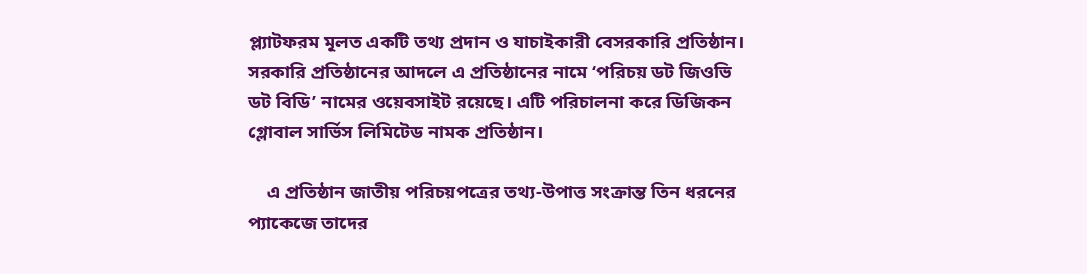প্ল্যাটফরম মূলত একটি তথ্য প্রদান ও যাচাইকারী বেসরকারি প্রতিষ্ঠান। সরকারি প্রতিষ্ঠানের আদলে এ প্রতিষ্ঠানের নামে ‘পরিচয় ডট জিওভি ডট বিডি’ নামের ওয়েবসাইট রয়েছে। এটি পরিচালনা করে ডিজিকন গ্লোবাল সার্ভিস লিমিটেড নামক প্রতিষ্ঠান।

    এ প্রতিষ্ঠান জাতীয় পরিচয়পত্রের তথ্য-উপাত্ত সংক্রান্ত তিন ধরনের প্যাকেজে তাদের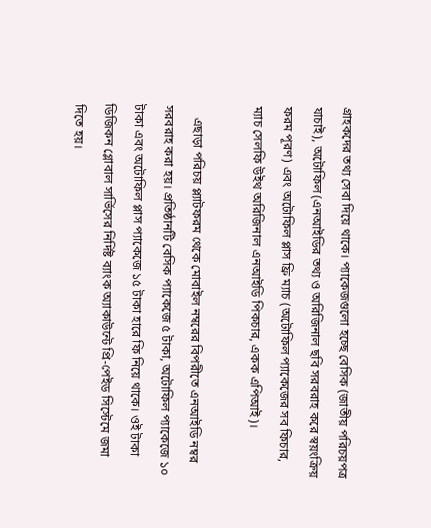গ্রাহকদের তথ্য সেবা দিয়ে থাকে। প্যাকেজগুলো হচ্ছে বেসিক (জাতীয় পরিচয়পত্র যাচাই), অটোফিল (এনআইডির তথ্য ও অরিজিনাল ছবি সরবরাহ করে স্বয়ংক্রিয় ফরম পূরণ) এবং অটোফিল প্লাস ফ্রি ম্যাচ (অটোফিল প্যাকেজের সব ফিচার, ম্যাচ সেলফি উইথ অরিজিনাল এনআইডি পিকচার, একক এপিআই)।

    এছাড়া পরিচয় প্ল্যাটফরম থেকে মোবাইল নম্বরের বিপরীতে এনআইডি নম্বর সরবরাহ করা হয়। প্রতিষ্ঠানটি বেসিক প্যাকেজে ৫ টাকা, অটোফিল প্যাকেজে ১০ টাকা এবং অটোফিল প্লাস প্যাকেজে ১৫ টাকা হারে ফি নিয়ে থাকে। ওই টাকা ডিজিকন গ্লোবাল সার্ভিসের নির্দিষ্ট ব্যাংক অ্যাকাউন্টে প্রি-পেইড সিস্টেমে জমা দিতে হয়।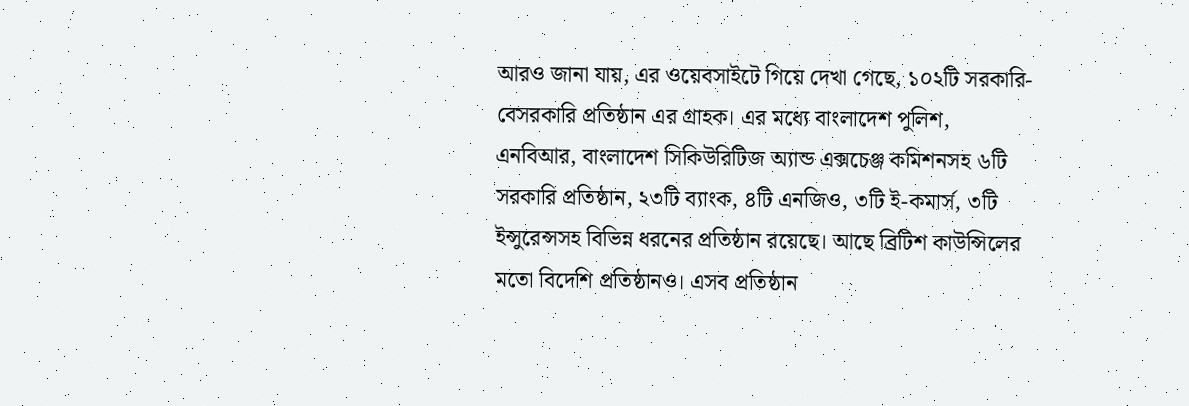আরও জানা যায়, এর ওয়েবসাইটে গিয়ে দেখা গেছে, ১০২টি সরকারি-বেসরকারি প্রতিষ্ঠান এর গ্রাহক। এর মধ্যে বাংলাদেশ পুলিশ, এনবিআর, বাংলাদেশ সিকিউরিটিজ অ্যান্ড এক্সচেঞ্জ কমিশনসহ ৬টি সরকারি প্রতিষ্ঠান, ২৩টি ব্যাংক, ৪টি এনজিও, ৩টি ই-কমার্স, ৩টি ইন্সুরেন্সসহ বিভিন্ন ধরনের প্রতিষ্ঠান রয়েছে। আছে ব্রিটিশ কাউন্সিলের মতো বিদেশি প্রতিষ্ঠানও। এসব প্রতিষ্ঠান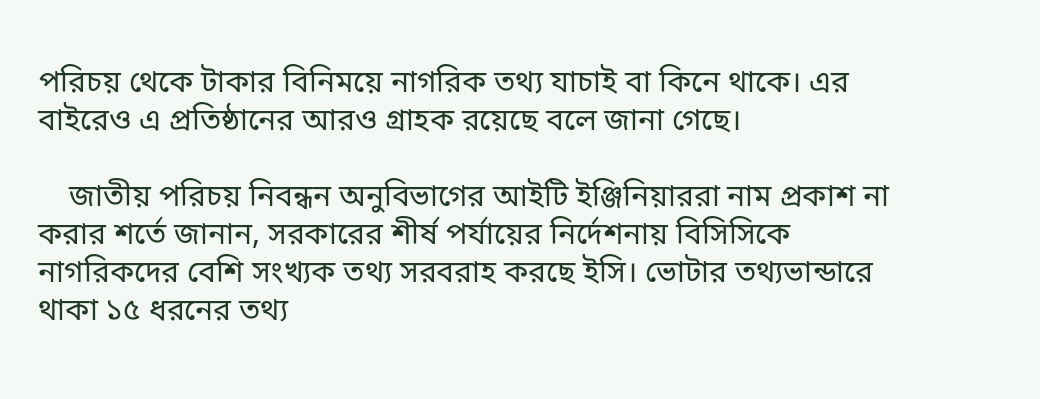পরিচয় থেকে টাকার বিনিময়ে নাগরিক তথ্য যাচাই বা কিনে থাকে। এর বাইরেও এ প্রতিষ্ঠানের আরও গ্রাহক রয়েছে বলে জানা গেছে।

    জাতীয় পরিচয় নিবন্ধন অনুবিভাগের আইটি ইঞ্জিনিয়াররা নাম প্রকাশ না করার শর্তে জানান, সরকারের শীর্ষ পর্যায়ের নির্দেশনায় বিসিসিকে নাগরিকদের বেশি সংখ্যক তথ্য সরবরাহ করছে ইসি। ভোটার তথ্যভান্ডারে থাকা ১৫ ধরনের তথ্য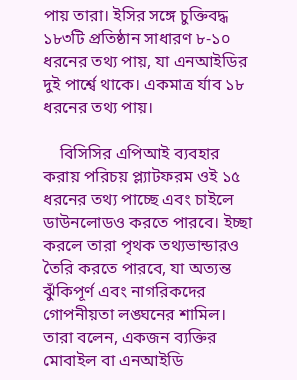পায় তারা। ইসির সঙ্গে চুক্তিবদ্ধ ১৮৩টি প্রতিষ্ঠান সাধারণ ৮-১০ ধরনের তথ্য পায়, যা এনআইডির দুই পার্শ্বে থাকে। একমাত্র র্যাব ১৮ ধরনের তথ্য পায়।

    বিসিসির এপিআই ব্যবহার করায় পরিচয় প্ল্যাটফরম ওই ১৫ ধরনের তথ্য পাচ্ছে এবং চাইলে ডাউনলোডও করতে পারবে। ইচ্ছা করলে তারা পৃথক তথ্যভান্ডারও তৈরি করতে পারবে, যা অত্যন্ত ঝুঁকিপূর্ণ এবং নাগরিকদের গোপনীয়তা লঙ্ঘনের শামিল। তারা বলেন, একজন ব্যক্তির মোবাইল বা এনআইডি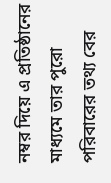নম্বর দিয়ে এ প্রতিষ্ঠানের মাধ্যমে তার পুরো পরিবারের তথ্য বের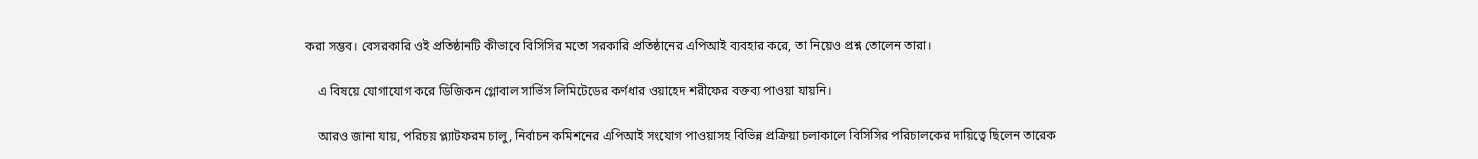করা সম্ভব। বেসরকারি ওই প্রতিষ্ঠানটি কীভাবে বিসিসির মতো সরকারি প্রতিষ্ঠানের এপিআই ব্যবহার করে, তা নিয়েও প্রশ্ন তোলেন তারা।

    এ বিষয়ে যোগাযোগ করে ডিজিকন গ্লোবাল সার্ভিস লিমিটেডের কর্ণধার ওয়াহেদ শরীফের বক্তব্য পাওয়া যায়নি।

    আরও জানা যায়, পরিচয় প্ল্যাটফরম চালু, নির্বাচন কমিশনের এপিআই সংযোগ পাওয়াসহ বিভিন্ন প্রক্রিয়া চলাকালে বিসিসির পরিচালকের দায়িত্বে ছিলেন তারেক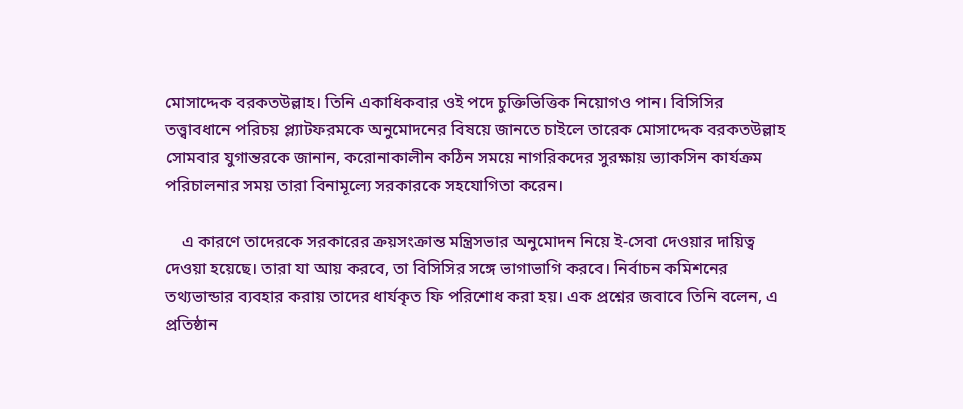মোসাদ্দেক বরকতউল্লাহ। তিনি একাধিকবার ওই পদে চুক্তিভিত্তিক নিয়োগও পান। বিসিসির তত্ত্বাবধানে পরিচয় প্ল্যাটফরমকে অনুমোদনের বিষয়ে জানতে চাইলে তারেক মোসাদ্দেক বরকতউল্লাহ সোমবার যুগান্তরকে জানান, করোনাকালীন কঠিন সময়ে নাগরিকদের সুরক্ষায় ভ্যাকসিন কার্যক্রম পরিচালনার সময় তারা বিনামূল্যে সরকারকে সহযোগিতা করেন।

    এ কারণে তাদেরকে সরকারের ক্রয়সংক্রান্ত মন্ত্রিসভার অনুমোদন নিয়ে ই-সেবা দেওয়ার দায়িত্ব দেওয়া হয়েছে। তারা যা আয় করবে, তা বিসিসির সঙ্গে ভাগাভাগি করবে। নির্বাচন কমিশনের তথ্যভান্ডার ব্যবহার করায় তাদের ধার্যকৃত ফি পরিশোধ করা হয়। এক প্রশ্নের জবাবে তিনি বলেন, এ প্রতিষ্ঠান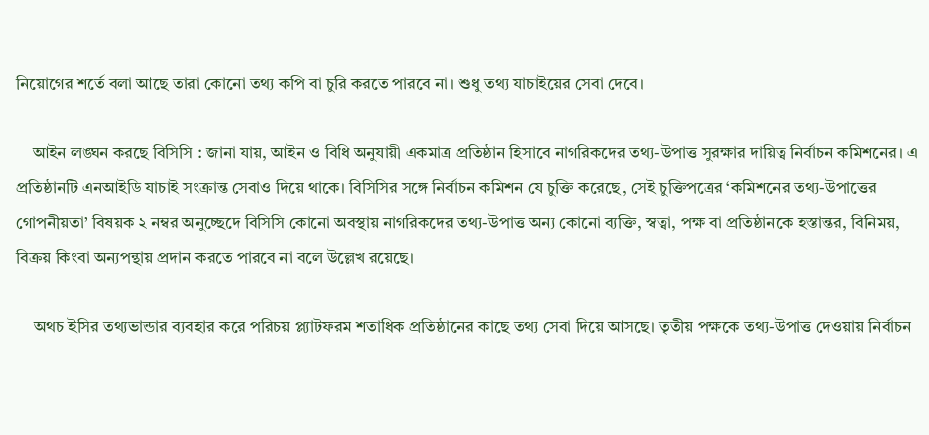নিয়োগের শর্তে বলা আছে তারা কোনো তথ্য কপি বা চুরি করতে পারবে না। শুধু তথ্য যাচাইয়ের সেবা দেবে।

    আইন লঙ্ঘন করছে বিসিসি : জানা যায়, আইন ও বিধি অনুযায়ী একমাত্র প্রতিষ্ঠান হিসাবে নাগরিকদের তথ্য-উপাত্ত সুরক্ষার দায়িত্ব নির্বাচন কমিশনের। এ প্রতিষ্ঠানটি এনআইডি যাচাই সংক্রান্ত সেবাও দিয়ে থাকে। বিসিসির সঙ্গে নির্বাচন কমিশন যে চুক্তি করেছে, সেই চুক্তিপত্রের ‘কমিশনের তথ্য-উপাত্তের গোপনীয়তা’ বিষয়ক ২ নম্বর অনুচ্ছেদে বিসিসি কোনো অবস্থায় নাগরিকদের তথ্য-উপাত্ত অন্য কোনো ব্যক্তি, স্বত্বা, পক্ষ বা প্রতিষ্ঠানকে হস্তান্তর, বিনিময়, বিক্রয় কিংবা অন্যপন্থায় প্রদান করতে পারবে না বলে উল্লেখ রয়েছে।

    অথচ ইসির তথ্যভান্ডার ব্যবহার করে পরিচয় প্ল্যাটফরম শতাধিক প্রতিষ্ঠানের কাছে তথ্য সেবা দিয়ে আসছে। তৃতীয় পক্ষকে তথ্য-উপাত্ত দেওয়ায় নির্বাচন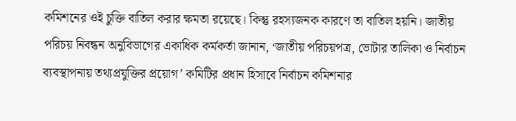কমিশনের ওই চুক্তি বাতিল করার ক্ষমতা রয়েছে। কিন্তু রহস্যজনক কারণে তা বাতিল হয়নি। জাতীয় পরিচয় নিবন্ধন অনুবিভাগের একাধিক কর্মকর্তা জানান, ‘জাতীয় পরিচয়পত্র, ভোটার তালিকা ও নির্বাচন ব্যবস্থাপনায় তথ্যপ্রযুক্তির প্রয়োগ’ কমিটির প্রধান হিসাবে নির্বাচন কমিশনার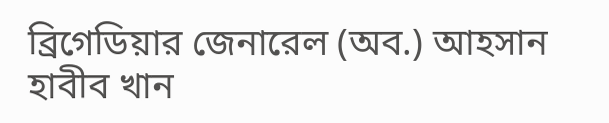ব্রিগেডিয়ার জেনারেল (অব.) আহসান হাবীব খান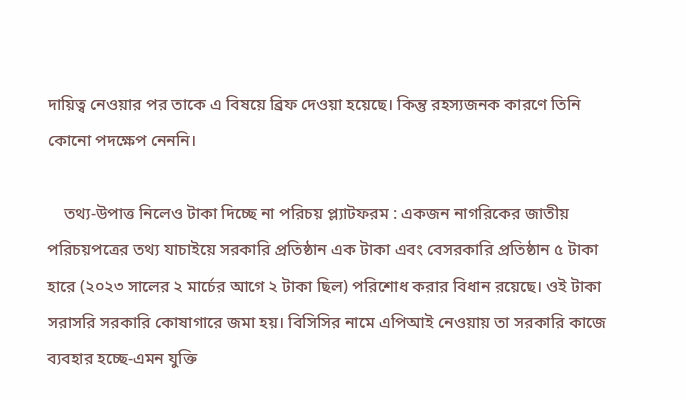দায়িত্ব নেওয়ার পর তাকে এ বিষয়ে ব্রিফ দেওয়া হয়েছে। কিন্তু রহস্যজনক কারণে তিনি কোনো পদক্ষেপ নেননি।

    তথ্য-উপাত্ত নিলেও টাকা দিচ্ছে না পরিচয় প্ল্যাটফরম : একজন নাগরিকের জাতীয় পরিচয়পত্রের তথ্য যাচাইয়ে সরকারি প্রতিষ্ঠান এক টাকা এবং বেসরকারি প্রতিষ্ঠান ৫ টাকা হারে (২০২৩ সালের ২ মার্চের আগে ২ টাকা ছিল) পরিশোধ করার বিধান রয়েছে। ওই টাকা সরাসরি সরকারি কোষাগারে জমা হয়। বিসিসির নামে এপিআই নেওয়ায় তা সরকারি কাজে ব্যবহার হচ্ছে-এমন যুক্তি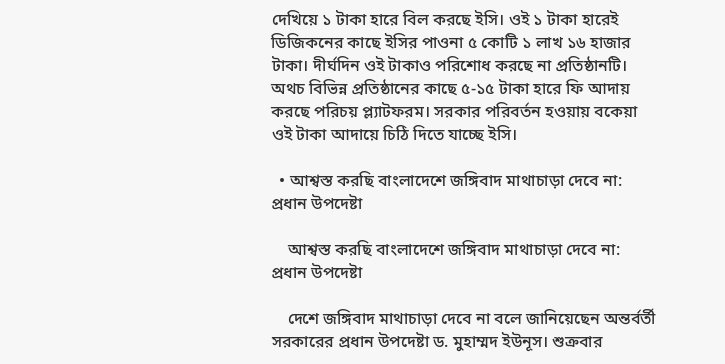দেখিয়ে ১ টাকা হারে বিল করছে ইসি। ওই ১ টাকা হারেই ডিজিকনের কাছে ইসির পাওনা ৫ কোটি ১ লাখ ১৬ হাজার টাকা। দীর্ঘদিন ওই টাকাও পরিশোধ করছে না প্রতিষ্ঠানটি। অথচ বিভিন্ন প্রতিষ্ঠানের কাছে ৫-১৫ টাকা হারে ফি আদায় করছে পরিচয় প্ল্যাটফরম। সরকার পরিবর্তন হওয়ায় বকেয়া ওই টাকা আদায়ে চিঠি দিতে যাচ্ছে ইসি।

  • আশ্বস্ত করছি বাংলাদেশে জঙ্গিবাদ মাথাচাড়া দেবে না: প্রধান উপদেষ্টা

    আশ্বস্ত করছি বাংলাদেশে জঙ্গিবাদ মাথাচাড়া দেবে না: প্রধান উপদেষ্টা

    দেশে জঙ্গিবাদ মাথাচাড়া দেবে না বলে জানিয়েছেন অন্তর্বর্তী সরকারের প্রধান উপদেষ্টা ড. মুহাম্মদ ইউনূস। শুক্রবার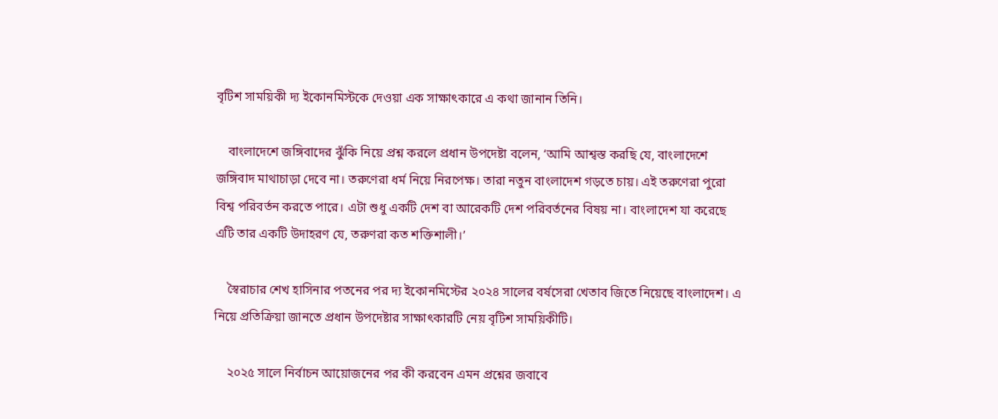বৃটিশ সাময়িকী দ্য ইকোনমিস্টকে দেওয়া এক সাক্ষাৎকারে এ কথা জানান তিনি।

    বাংলাদেশে জঙ্গিবাদের ঝুঁকি নিয়ে প্রশ্ন করলে প্রধান উপদেষ্টা বলেন, ‘আমি আশ্বস্ত করছি যে, বাংলাদেশে জঙ্গিবাদ মাথাচাড়া দেবে না। তরুণেরা ধর্ম নিয়ে নিরপেক্ষ। তারা নতুন বাংলাদেশ গড়তে চায়। এই তরুণেরা পুরো বিশ্ব পরিবর্তন করতে পারে। এটা শুধু একটি দেশ বা আরেকটি দেশ পরিবর্তনের বিষয় না। বাংলাদেশ যা করেছে এটি তার একটি উদাহরণ যে, তরুণরা কত শক্তিশালী।’

    স্বৈরাচার শেখ হাসিনার পতনের পর দ্য ইকোনমিস্টের ২০২৪ সালের বর্ষসেরা খেতাব জিতে নিয়েছে বাংলাদেশ। এ নিয়ে প্রতিক্রিয়া জানতে প্রধান উপদেষ্টার সাক্ষাৎকারটি নেয় বৃটিশ সাময়িকীটি।

    ২০২৫ সালে নির্বাচন আয়োজনের পর কী করবেন এমন প্রশ্নের জবাবে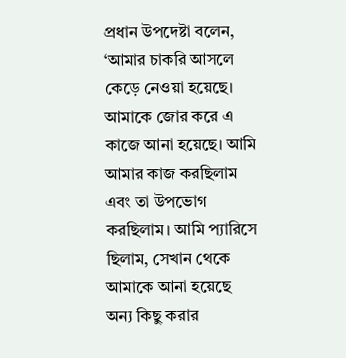প্রধান উপদেষ্টা বলেন, ‘আমার চাকরি আসলে কেড়ে নেওয়া হয়েছে। আমাকে জোর করে এ কাজে আনা হয়েছে। আমি আমার কাজ করছিলাম এবং তা উপভোগ করছিলাম। আমি প্যারিসে ছিলাম, সেখান থেকে আমাকে আনা হয়েছে অন্য কিছু করার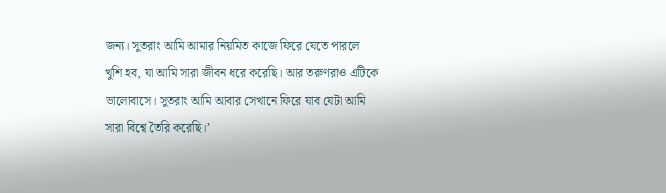জন্য। সুতরাং আমি আমার নিয়মিত কাজে ফিরে যেতে পারলে খুশি হব, যা আমি সারা জীবন ধরে করেছি। আর তরুণরাও এটিকে ভালোবাসে। সুতরাং আমি আবার সেখানে ফিরে যাব যেটা আমি সারা বিশ্বে তৈরি করেছি।’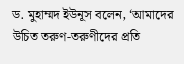ড. মুহাম্মদ ইউনূস বলেন, ‘আমাদের উচিত তরুণ-তরুণীদের প্রতি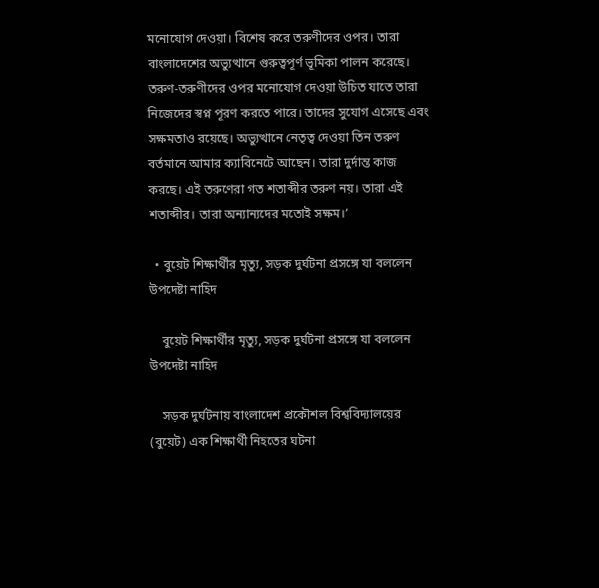মনোযোগ দেওয়া। বিশেষ করে তরুণীদের ওপর। তারা বাংলাদেশের অভ্যুত্থানে গুরুত্বপূর্ণ ভূমিকা পালন করেছে। তরুণ-তরুণীদের ওপর মনোযোগ দেওয়া উচিত যাতে তারা নিজেদের স্বপ্ন পূরণ করতে পারে। তাদের সুযোগ এসেছে এবং সক্ষমতাও রয়েছে। অভ্যুত্থানে নেতৃত্ব দেওয়া তিন তরুণ বর্তমানে আমার ক্যাবিনেটে আছেন। তারা দুর্দান্ত কাজ করছে। এই তরুণেরা গত শতাব্দীর তরুণ নয়। তারা এই শতাব্দীর। তারা অন্যান্যদের মতোই সক্ষম।’

  • বুয়েট শিক্ষার্থীর মৃত্যু, সড়ক দুর্ঘটনা প্রসঙ্গে যা বললেন উপদেষ্টা নাহিদ

    বুয়েট শিক্ষার্থীর মৃত্যু, সড়ক দুর্ঘটনা প্রসঙ্গে যা বললেন উপদেষ্টা নাহিদ

    সড়ক দুর্ঘটনায় বাংলাদেশ প্রকৌশল বিশ্ববিদ্যালয়ের (বুয়েট) এক শিক্ষার্থী নিহতের ঘটনা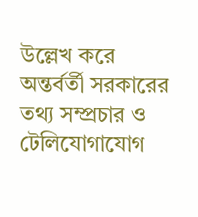উল্লেখ করে অন্তর্বর্তী সরকারের তথ্য সম্প্রচার ও টেলিযোগাযোগ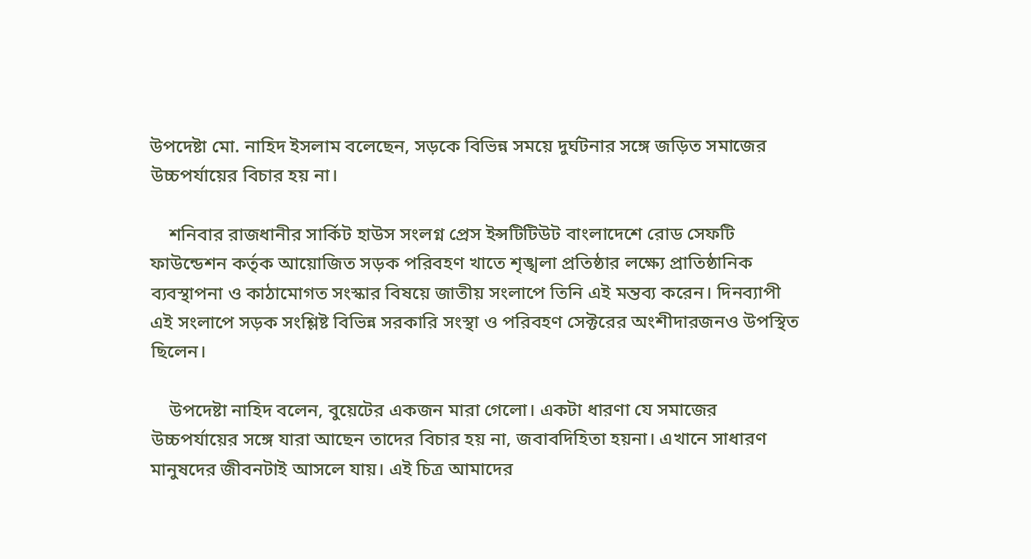উপদেষ্টা মো. নাহিদ ইসলাম বলেছেন, সড়কে বিভিন্ন সময়ে দুর্ঘটনার সঙ্গে জড়িত সমাজের উচ্চপর্যায়ের বিচার হয় না।

    শনিবার রাজধানীর সার্কিট হাউস সংলগ্ন প্রেস ইন্সটিটিউট বাংলাদেশে রোড সেফটি ফাউন্ডেশন কর্তৃক আয়োজিত সড়ক পরিবহণ খাতে শৃঙ্খলা প্রতিষ্ঠার লক্ষ্যে প্রাতিষ্ঠানিক ব্যবস্থাপনা ও কাঠামোগত সংস্কার বিষয়ে জাতীয় সংলাপে তিনি এই মন্তব্য করেন। দিনব্যাপী এই সংলাপে সড়ক সংশ্লিষ্ট বিভিন্ন সরকারি সংস্থা ও পরিবহণ সেক্টরের অংশীদারজনও উপস্থিত ছিলেন।

    উপদেষ্টা নাহিদ বলেন, বুয়েটের একজন মারা গেলো। একটা ধারণা যে সমাজের উচ্চপর্যায়ের সঙ্গে যারা আছেন তাদের বিচার হয় না, জবাবদিহিতা হয়না। এখানে সাধারণ মানুষদের জীবনটাই আসলে যায়। এই চিত্র আমাদের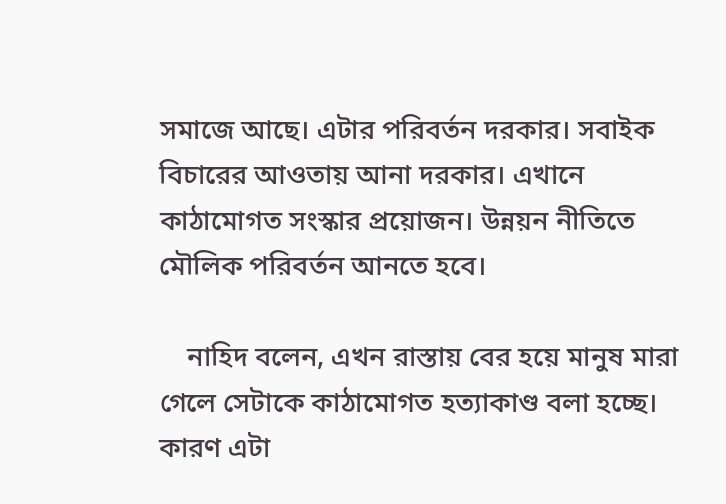সমাজে আছে। এটার পরিবর্তন দরকার। সবাইক বিচারের আওতায় আনা দরকার। এখানে কাঠামোগত সংস্কার প্রয়োজন। উন্নয়ন নীতিতে মৌলিক পরিবর্তন আনতে হবে।

    নাহিদ বলেন, এখন রাস্তায় বের হয়ে মানুষ মারা গেলে সেটাকে কাঠামোগত হত্যাকাণ্ড বলা হচ্ছে। কারণ এটা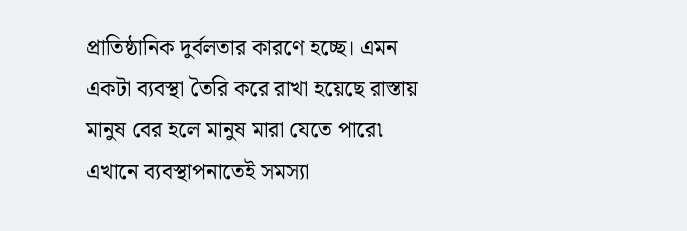প্রাতিষ্ঠানিক দুর্বলতার কারণে হচ্ছে। এমন একটা ব্যবস্থা তৈরি করে রাখা হয়েছে রাস্তায় মানুষ বের হলে মানুষ মারা যেতে পারে৷ এখানে ব্যবস্থাপনাতেই সমস্যা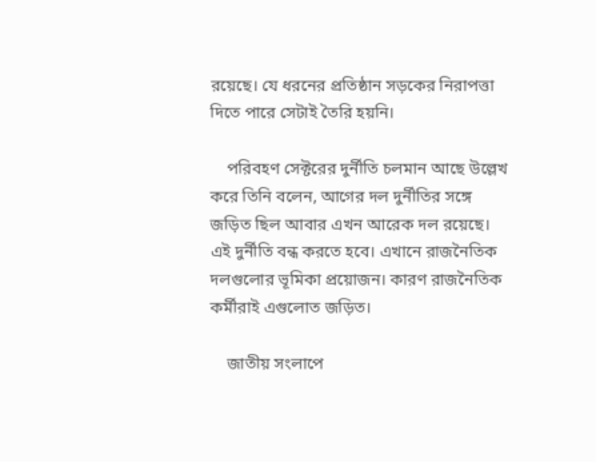রয়েছে। যে ধরনের প্রতিষ্ঠান সড়কের নিরাপত্তা দিতে পারে সেটাই তৈরি হয়নি।

    পরিবহণ সেক্টরের দুর্নীতি চলমান আছে উল্লেখ করে তিনি বলেন, আগের দল দুর্নীতির সঙ্গে জড়িত ছিল আবার এখন আরেক দল রয়েছে। এই দুর্নীতি বন্ধ করতে হবে। এখানে রাজনৈতিক দলগুলোর ভূমিকা প্রয়োজন। কারণ রাজনৈতিক কর্মীরাই এগুলোত জড়িত।

    জাতীয় সংলাপে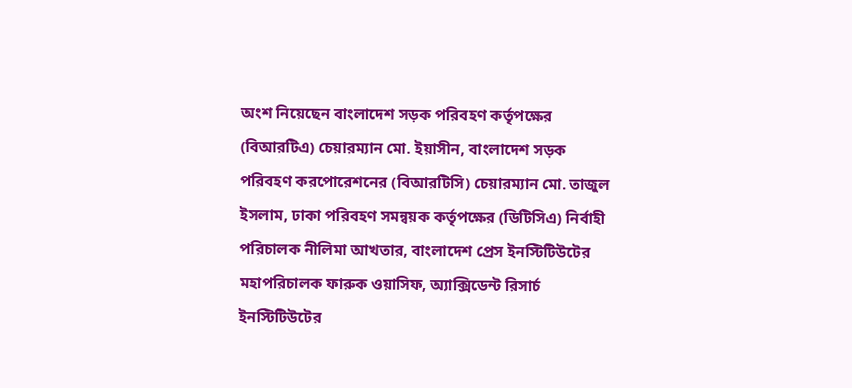অংশ নিয়েছেন বাংলাদেশ সড়ক পরিবহণ কর্তৃপক্ষের (বিআরটিএ) চেয়ারম্যান মো. ইয়াসীন, বাংলাদেশ সড়ক পরিবহণ করপোরেশনের (বিআরটিসি) চেয়ারম্যান মো. তাজুল ইসলাম, ঢাকা পরিবহণ সমন্বয়ক কর্তৃপক্ষের (ডিটিসিএ) নির্বাহী পরিচালক নীলিমা আখতার, বাংলাদেশ প্রেস ইনস্টিটিউটের মহাপরিচালক ফারুক ওয়াসিফ, অ্যাক্সিডেন্ট রিসার্চ ইনস্টিটিউটের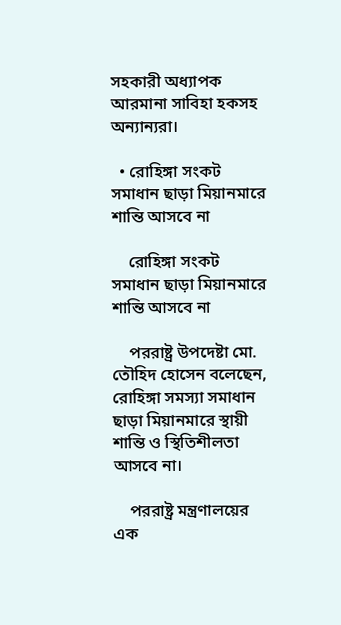সহকারী অধ্যাপক আরমানা সাবিহা হকসহ অন্যান্যরা।

  • রোহিঙ্গা সংকট সমাধান ছাড়া মিয়ানমারে শান্তি আসবে না

    রোহিঙ্গা সংকট সমাধান ছাড়া মিয়ানমারে শান্তি আসবে না

    পররাষ্ট্র উপদেষ্টা মো. তৌহিদ হোসেন বলেছেন, রোহিঙ্গা সমস্যা সমাধান ছাড়া মিয়ানমারে স্থায়ী শান্তি ও স্থিতিশীলতা আসবে না।

    পররাষ্ট্র মন্ত্রণালয়ের এক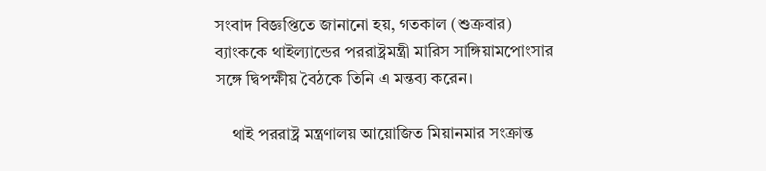সংবাদ বিজ্ঞপ্তিতে জানানো হয়, গতকাল (শুক্রবার) ব্যাংককে থাইল্যান্ডের পররাষ্ট্রমন্ত্রী মারিস সাঙ্গিয়ামপোংসার সঙ্গে দ্বিপক্ষীয় বৈঠকে তিনি এ মন্তব্য করেন।

    থাই পররাষ্ট্র মন্ত্রণালয় আয়োজিত মিয়ানমার সংক্রান্ত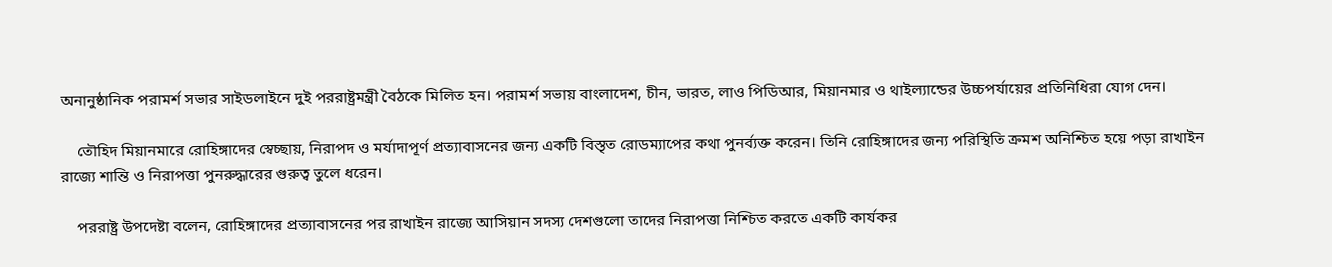অনানুষ্ঠানিক পরামর্শ সভার সাইডলাইনে দুই পররাষ্ট্রমন্ত্রী বৈঠকে মিলিত হন। পরামর্শ সভায় বাংলাদেশ, চীন, ভারত, লাও পিডিআর, মিয়ানমার ও থাইল্যান্ডের উচ্চপর্যায়ের প্রতিনিধিরা যোগ দেন।

    তৌহিদ মিয়ানমারে রোহিঙ্গাদের স্বেচ্ছায়, নিরাপদ ও মর্যাদাপূর্ণ প্রত্যাবাসনের জন্য একটি বিস্তৃত রোডম্যাপের কথা পুনর্ব্যক্ত করেন। তিনি রোহিঙ্গাদের জন্য পরিস্থিতি ক্রমশ অনিশ্চিত হয়ে পড়া রাখাইন রাজ্যে শান্তি ও নিরাপত্তা পুনরুদ্ধারের গুরুত্ব তুলে ধরেন।

    পররাষ্ট্র উপদেষ্টা বলেন, রোহিঙ্গাদের প্রত্যাবাসনের পর রাখাইন রাজ্যে আসিয়ান সদস্য দেশগুলো তাদের নিরাপত্তা নিশ্চিত করতে একটি কার্যকর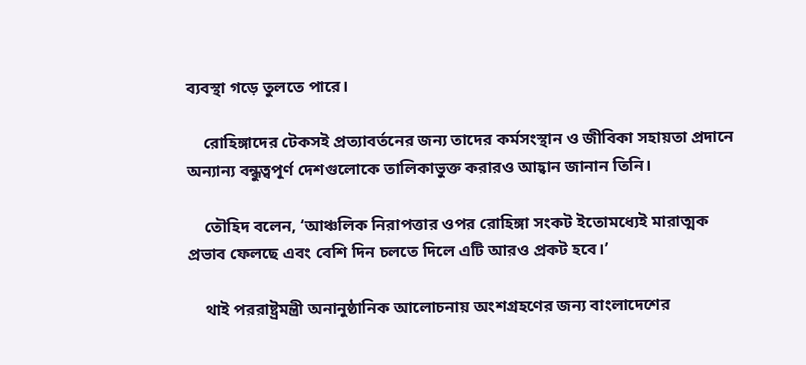ব্যবস্থা গড়ে তুলতে পারে।

    রোহিঙ্গাদের টেকসই প্রত্যাবর্তনের জন্য তাদের কর্মসংস্থান ও জীবিকা সহায়তা প্রদানে অন্যান্য বন্ধুত্বপূর্ণ দেশগুলোকে তালিকাভুক্ত করারও আহ্বান জানান তিনি।

    তৌহিদ বলেন, ‘আঞ্চলিক নিরাপত্তার ওপর রোহিঙ্গা সংকট ইতোমধ্যেই মারাত্মক প্রভাব ফেলছে এবং বেশি দিন চলতে দিলে এটি আরও প্রকট হবে।’

    থাই পররাষ্ট্রমন্ত্রী অনানুষ্ঠানিক আলোচনায় অংশগ্রহণের জন্য বাংলাদেশের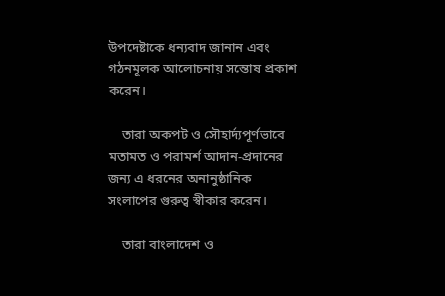উপদেষ্টাকে ধন্যবাদ জানান এবং গঠনমূলক আলোচনায় সন্তোষ প্রকাশ করেন।

    তারা অকপট ও সৌহার্দ্যপূর্ণভাবে মতামত ও পরামর্শ আদান-প্রদানের জন্য এ ধরনের অনানুষ্ঠানিক সংলাপের গুরুত্ব স্বীকার করেন।

    তারা বাংলাদেশ ও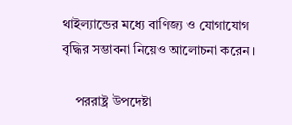থাইল্যান্ডের মধ্যে বাণিজ্য ও যোগাযোগ বৃদ্ধির সম্ভাবনা নিয়েও আলোচনা করেন।

    পররাষ্ট্র উপদেষ্টা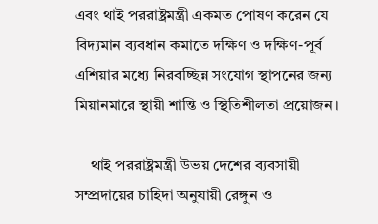এবং থাই পররাষ্ট্রমন্ত্রী একমত পোষণ করেন যে বিদ্যমান ব্যবধান কমাতে দক্ষিণ ও দক্ষিণ-পূর্ব এশিয়ার মধ্যে নিরবচ্ছিন্ন সংযোগ স্থাপনের জন্য মিয়ানমারে স্থায়ী শান্তি ও স্থিতিশীলতা প্রয়োজন।

    থাই পররাষ্ট্রমন্ত্রী উভয় দেশের ব্যবসায়ী সম্প্রদায়ের চাহিদা অনুযায়ী রেঙ্গুন ও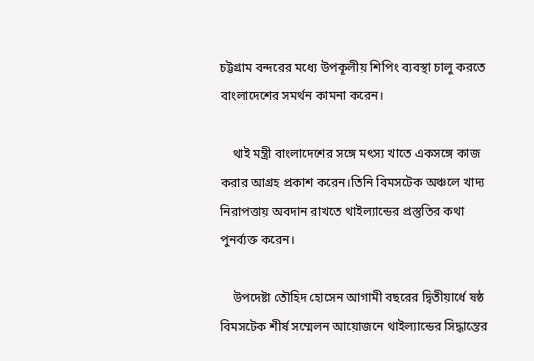চট্টগ্রাম বন্দরের মধ্যে উপকূলীয় শিপিং ব্যবস্থা চালু করতে বাংলাদেশের সমর্থন কামনা করেন।

    থাই মন্ত্রী বাংলাদেশের সঙ্গে মৎস্য খাতে একসঙ্গে কাজ করার আগ্রহ প্রকাশ করেন।তিনি বিমসটেক অঞ্চলে খাদ্য নিরাপত্তায় অবদান রাখতে থাইল্যান্ডের প্রস্তুতির কথা পুনর্ব্যক্ত করেন।

    উপদেষ্টা তৌহিদ হোসেন আগামী বছরের দ্বিতীয়ার্ধে ষষ্ঠ বিমসটেক শীর্ষ সম্মেলন আয়োজনে থাইল্যান্ডের সিদ্ধান্তের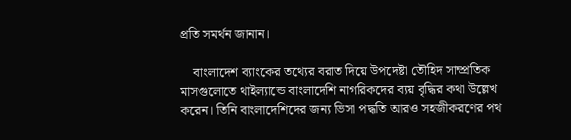প্রতি সমর্থন জানান।

    বাংলাদেশ ব্যাংকের তথ্যের বরাত দিয়ে উপদেষ্টা তৌহিদ সাম্প্রতিক মাসগুলোতে থাইল্যান্ডে বাংলাদেশি নাগরিকদের ব্যয় বৃদ্ধির কথা উল্লেখ করেন। তিনি বাংলাদেশিদের জন্য ভিসা পদ্ধতি আরও সহজীকরণের পথ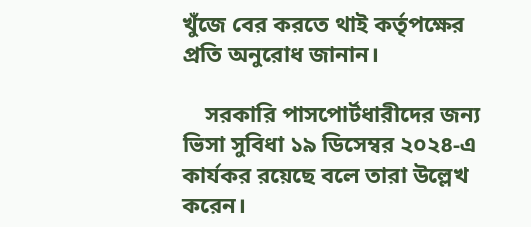খুঁজে বের করতে থাই কর্তৃপক্ষের প্রতি অনুরোধ জানান।

    সরকারি পাসপোর্টধারীদের জন্য ভিসা সুবিধা ১৯ ডিসেম্বর ২০২৪-এ কার্যকর রয়েছে বলে তারা উল্লেখ করেন।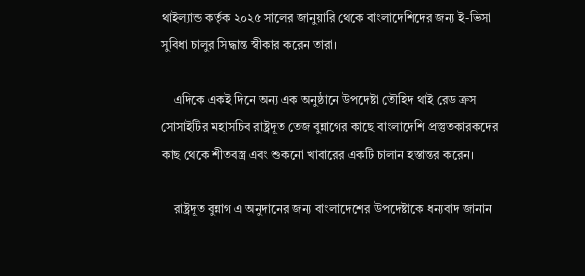থাইল্যান্ড কর্তৃক ২০২৫ সালের জানুয়ারি থেকে বাংলাদেশিদের জন্য ই-ভিসা সুবিধা চালুর সিদ্ধান্ত স্বীকার করেন তারা।

    এদিকে একই দিনে অন্য এক অনুষ্ঠানে উপদেষ্টা তৌহিদ থাই রেড ক্রস সোসাইটির মহাসচিব রাষ্ট্রদূত তেজ বুন্নাগের কাছে বাংলাদেশি প্রস্তুতকারকদের কাছ থেকে শীতবস্ত্র এবং শুকনো খাবারের একটি চালান হস্তান্তর করেন।

    রাষ্ট্রদূত বুন্নাগ এ অনুদানের জন্য বাংলাদেশের উপদেষ্টাকে ধন্যবাদ জানান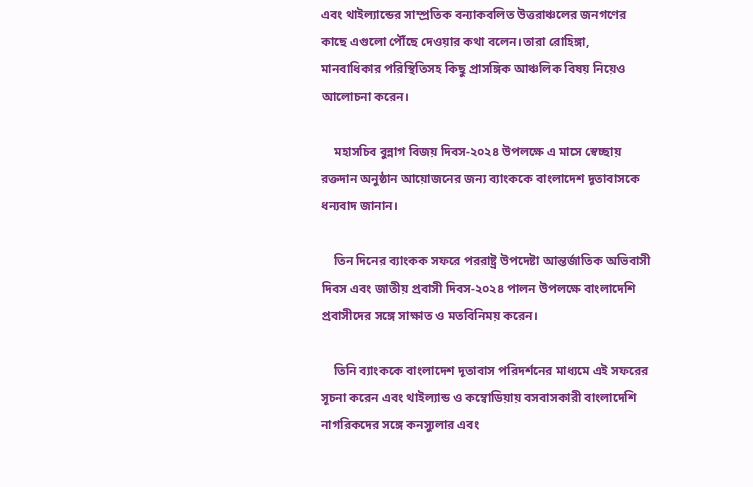এবং থাইল্যান্ডের সাম্প্রতিক বন্যাকবলিত উত্তরাঞ্চলের জনগণের কাছে এগুলো পৌঁছে দেওয়ার কথা বলেন।তারা রোহিঙ্গা, মানবাধিকার পরিস্থিতিসহ কিছু প্রাসঙ্গিক আঞ্চলিক বিষয় নিয়েও আলোচনা করেন।

    মহাসচিব বুন্নাগ বিজয় দিবস-২০২৪ উপলক্ষে এ মাসে স্বেচ্ছায় রক্তদান অনুষ্ঠান আয়োজনের জন্য ব্যাংককে বাংলাদেশ দূতাবাসকে ধন্যবাদ জানান।

    তিন দিনের ব্যাংকক সফরে পররাষ্ট্র উপদেষ্টা আন্তর্জাতিক অভিবাসী দিবস এবং জাতীয় প্রবাসী দিবস-২০২৪ পালন উপলক্ষে বাংলাদেশি প্রবাসীদের সঙ্গে সাক্ষাত ও মতবিনিময় করেন।

    তিনি ব্যাংককে বাংলাদেশ দূতাবাস পরিদর্শনের মাধ্যমে এই সফরের সূচনা করেন এবং থাইল্যান্ড ও কম্বোডিয়ায় বসবাসকারী বাংলাদেশি নাগরিকদের সঙ্গে কনস্যুলার এবং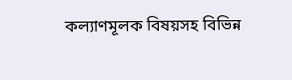কল্যাণমূলক বিষয়সহ বিভিন্ন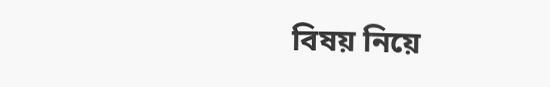বিষয় নিয়ে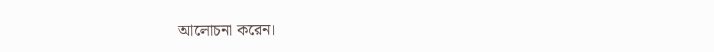আলোচনা করেন।